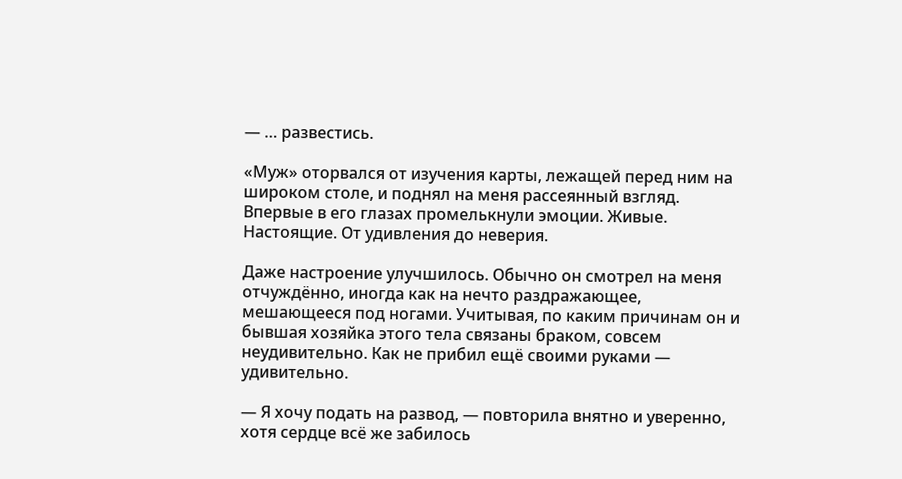— … развестись.

«Муж» оторвался от изучения карты, лежащей перед ним на широком столе, и поднял на меня рассеянный взгляд. Впервые в его глазах промелькнули эмоции. Живые. Настоящие. От удивления до неверия.

Даже настроение улучшилось. Обычно он смотрел на меня отчуждённо, иногда как на нечто раздражающее, мешающееся под ногами. Учитывая, по каким причинам он и бывшая хозяйка этого тела связаны браком, совсем неудивительно. Как не прибил ещё своими руками — удивительно.

— Я хочу подать на развод, — повторила внятно и уверенно, хотя сердце всё же забилось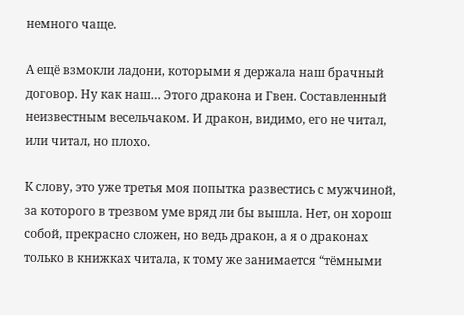немного чаще.

А ещё взмокли ладони, которыми я держала наш брачный договор. Ну как наш… Этого дракона и Гвен. Составленный неизвестным весельчаком. И дракон, видимо, его не читал, или читал, но плохо.

К слову, это уже третья моя попытка развестись с мужчиной, за которого в трезвом уме вряд ли бы вышла. Нет, он хорош собой, прекрасно сложен, но ведь дракон, а я о драконах только в книжках читала, к тому же занимается “тёмными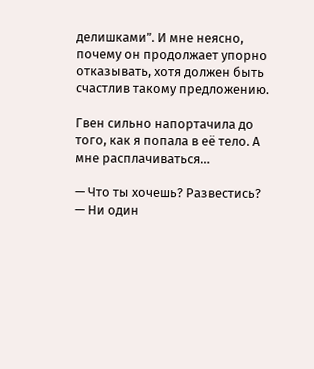делишками”. И мне неясно, почему он продолжает упорно отказывать, хотя должен быть счастлив такому предложению.

Гвен сильно напортачила до того, как я попала в её тело. А мне расплачиваться…

— Что ты хочешь? Развестись? — Ни один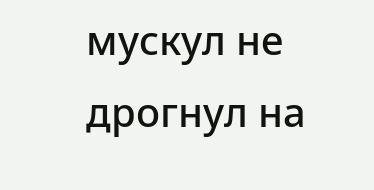мускул не дрогнул на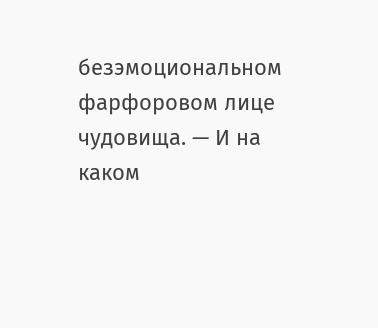безэмоциональном фарфоровом лице чудовища. — И на каком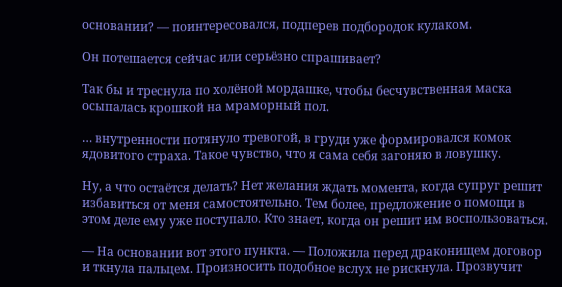основании? — поинтересовался, подперев подбородок кулаком.

Он потешается сейчас или серьёзно спрашивает?

Так бы и треснула по холёной мордашке, чтобы бесчувственная маска осыпалась крошкой на мраморный пол.

… внутренности потянуло тревогой, в груди уже формировался комок ядовитого страха. Такое чувство, что я сама себя загоняю в ловушку.

Ну, а что остаётся делать? Нет желания ждать момента, когда супруг решит избавиться от меня самостоятельно. Тем более, предложение о помощи в этом деле ему уже поступало. Кто знает, когда он решит им воспользоваться.

— На основании вот этого пункта. — Положила перед драконищем договор и ткнула пальцем. Произносить подобное вслух не рискнула. Прозвучит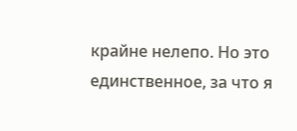крайне нелепо. Но это единственное, за что я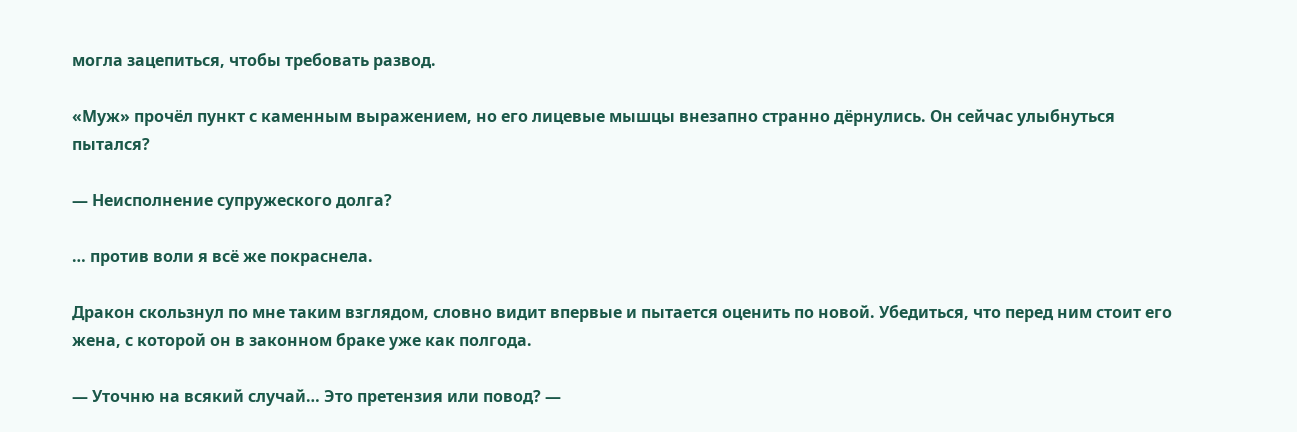могла зацепиться, чтобы требовать развод.

«Муж» прочёл пункт с каменным выражением, но его лицевые мышцы внезапно странно дёрнулись. Он сейчас улыбнуться пытался?

— Неисполнение супружеского долга?

… против воли я всё же покраснела.

Дракон скользнул по мне таким взглядом, словно видит впервые и пытается оценить по новой. Убедиться, что перед ним стоит его жена, с которой он в законном браке уже как полгода.

— Уточню на всякий случай… Это претензия или повод? —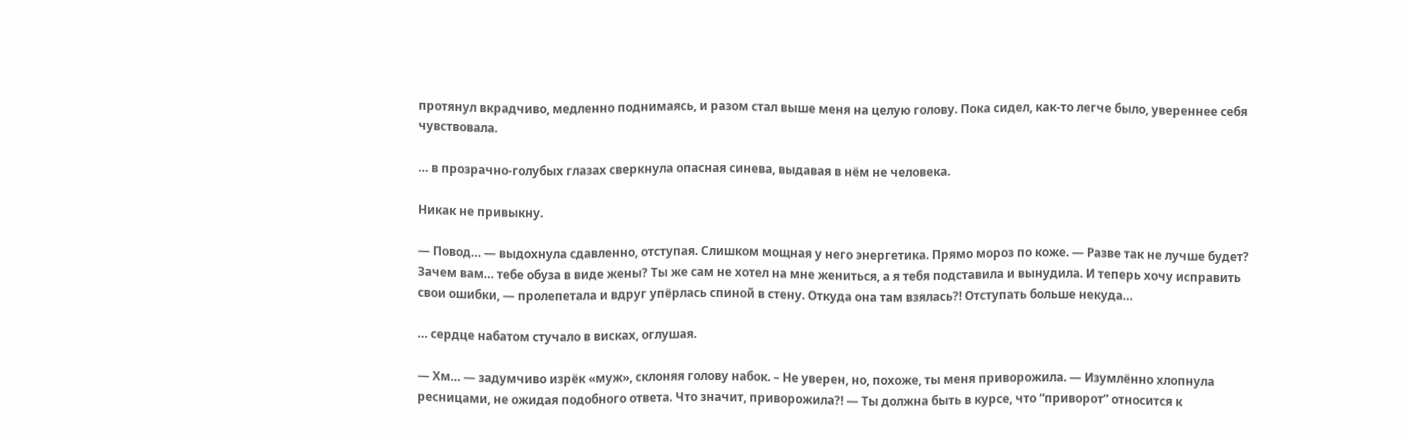протянул вкрадчиво, медленно поднимаясь, и разом стал выше меня на целую голову. Пока сидел, как-то легче было, увереннее себя чувствовала.

… в прозрачно-голубых глазах сверкнула опасная синева, выдавая в нём не человека.

Никак не привыкну.

— Повод… — выдохнула сдавленно, отступая. Слишком мощная у него энергетика. Прямо мороз по коже. — Разве так не лучше будет? Зачем вам… тебе обуза в виде жены? Ты же сам не хотел на мне жениться, а я тебя подставила и вынудила. И теперь хочу исправить свои ошибки, — пролепетала и вдруг упёрлась спиной в стену. Откуда она там взялась?! Отступать больше некуда…

… сердце набатом стучало в висках, оглушая.

— Хм… — задумчиво изрёк «муж», склоняя голову набок. – Не уверен, но, похоже, ты меня приворожила. — Изумлённо хлопнула ресницами, не ожидая подобного ответа. Что значит, приворожила?! — Ты должна быть в курсе, что “приворот” относится к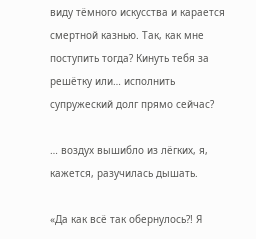виду тёмного искусства и карается смертной казнью. Так, как мне поступить тогда? Кинуть тебя за решётку или… исполнить супружеский долг прямо сейчас?

… воздух вышибло из лёгких, я, кажется, разучилась дышать.

«Да как всё так обернулось?! Я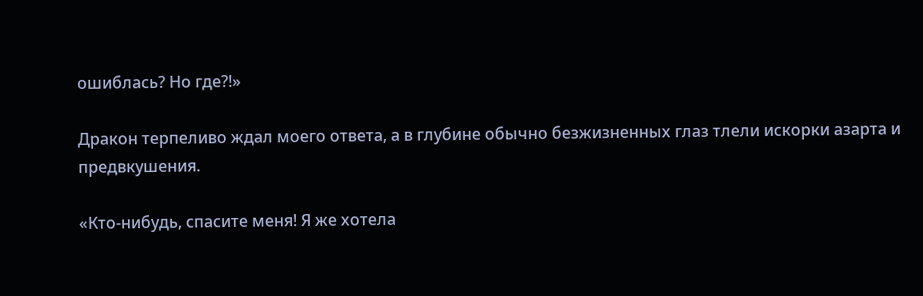ошиблась? Но где?!»

Дракон терпеливо ждал моего ответа, а в глубине обычно безжизненных глаз тлели искорки азарта и предвкушения.

«Кто-нибудь, спасите меня! Я же хотела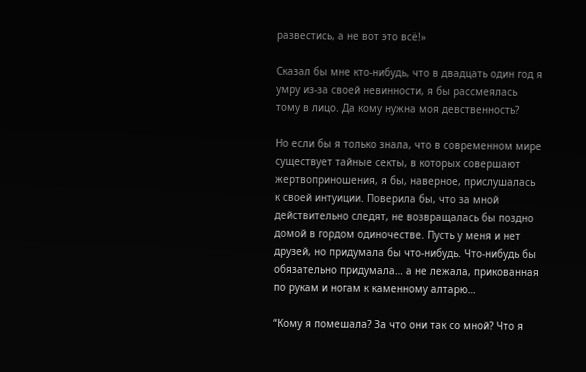развестись, а не вот это всё!»

Сказал бы мне кто-нибудь, что в двадцать один год я умру из-за своей невинности, я бы рассмеялась тому в лицо. Да кому нужна моя девственность?

Но если бы я только знала, что в современном мире существует тайные секты, в которых совершают жертвоприношения, я бы, наверное, прислушалась к своей интуиции. Поверила бы, что за мной действительно следят, не возвращалась бы поздно домой в гордом одиночестве. Пусть у меня и нет друзей, но придумала бы что-нибудь. Что-нибудь бы обязательно придумала… а не лежала, прикованная по рукам и ногам к каменному алтарю…

“Кому я помешала? За что они так со мной? Что я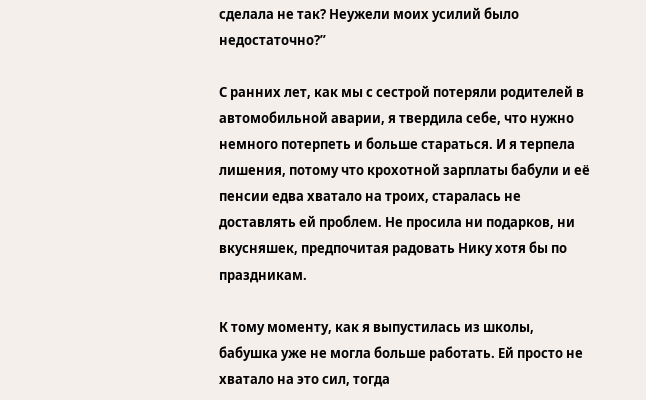сделала не так? Неужели моих усилий было недостаточно?”

С ранних лет, как мы с сестрой потеряли родителей в автомобильной аварии, я твердила себе, что нужно немного потерпеть и больше стараться. И я терпела лишения, потому что крохотной зарплаты бабули и её пенсии едва хватало на троих, старалась не доставлять ей проблем. Не просила ни подарков, ни вкусняшек, предпочитая радовать Нику хотя бы по праздникам.

К тому моменту, как я выпустилась из школы, бабушка уже не могла больше работать. Ей просто не хватало на это сил, тогда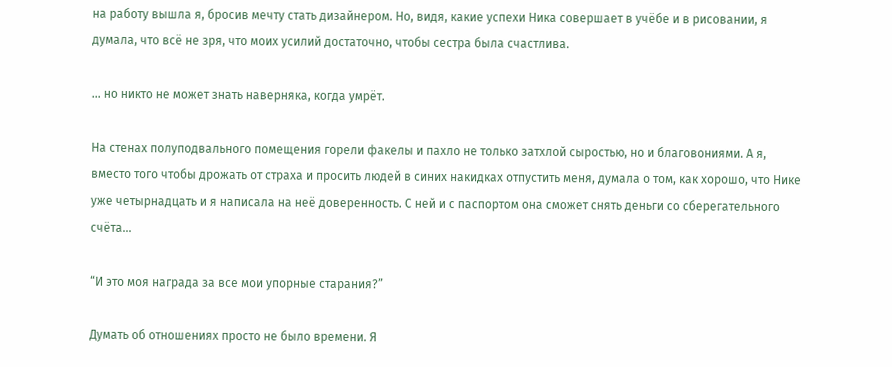на работу вышла я, бросив мечту стать дизайнером. Но, видя, какие успехи Ника совершает в учёбе и в рисовании, я думала, что всё не зря, что моих усилий достаточно, чтобы сестра была счастлива.

… но никто не может знать наверняка, когда умрёт.

На стенах полуподвального помещения горели факелы и пахло не только затхлой сыростью, но и благовониями. А я, вместо того чтобы дрожать от страха и просить людей в синих накидках отпустить меня, думала о том, как хорошо, что Нике уже четырнадцать и я написала на неё доверенность. С ней и с паспортом она сможет снять деньги со сберегательного счёта…

“И это моя награда за все мои упорные старания?”

Думать об отношениях просто не было времени. Я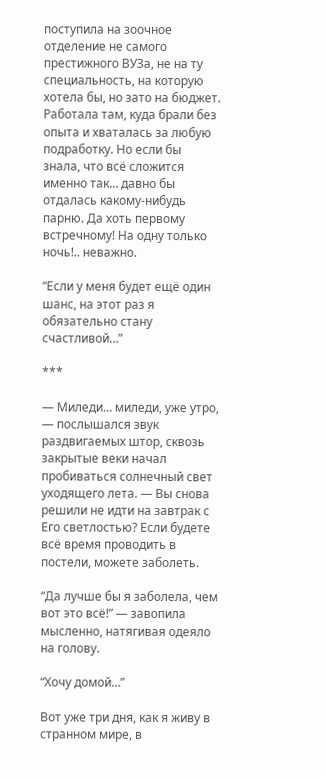поступила на зоочное отделение не самого престижного ВУЗа, не на ту специальность, на которую хотела бы, но зато на бюджет. Работала там, куда брали без опыта и хваталась за любую подработку. Но если бы знала, что всё сложится именно так… давно бы отдалась какому-нибудь парню. Да хоть первому встречному! На одну только ночь!.. неважно.

“Если у меня будет ещё один шанс, на этот раз я обязательно стану счастливой…”

***

— Миледи… миледи, уже утро, — послышался звук раздвигаемых штор, сквозь закрытые веки начал пробиваться солнечный свет уходящего лета. — Вы снова решили не идти на завтрак с Его светлостью? Если будете всё время проводить в постели, можете заболеть.

“Да лучше бы я заболела, чем вот это всё!” — завопила мысленно, натягивая одеяло на голову.

“Хочу домой…”

Вот уже три дня, как я живу в странном мире, в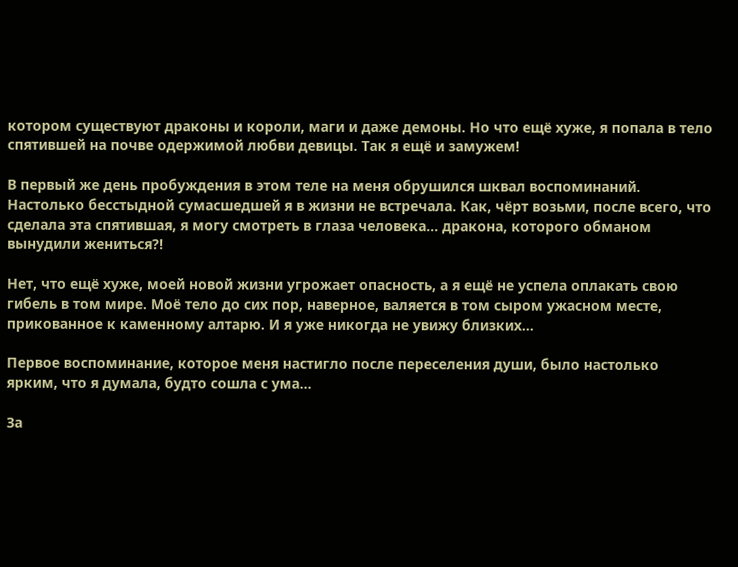котором существуют драконы и короли, маги и даже демоны. Но что ещё хуже, я попала в тело спятившей на почве одержимой любви девицы. Так я ещё и замужем!

В первый же день пробуждения в этом теле на меня обрушился шквал воспоминаний. Настолько бесстыдной сумасшедшей я в жизни не встречала. Как, чёрт возьми, после всего, что сделала эта спятившая, я могу смотреть в глаза человека… дракона, которого обманом вынудили жениться?!

Нет, что ещё хуже, моей новой жизни угрожает опасность, а я ещё не успела оплакать свою гибель в том мире. Моё тело до сих пор, наверное, валяется в том сыром ужасном месте, прикованное к каменному алтарю. И я уже никогда не увижу близких...

Первое воспоминание, которое меня настигло после переселения души, было настолько ярким, что я думала, будто сошла с ума...

За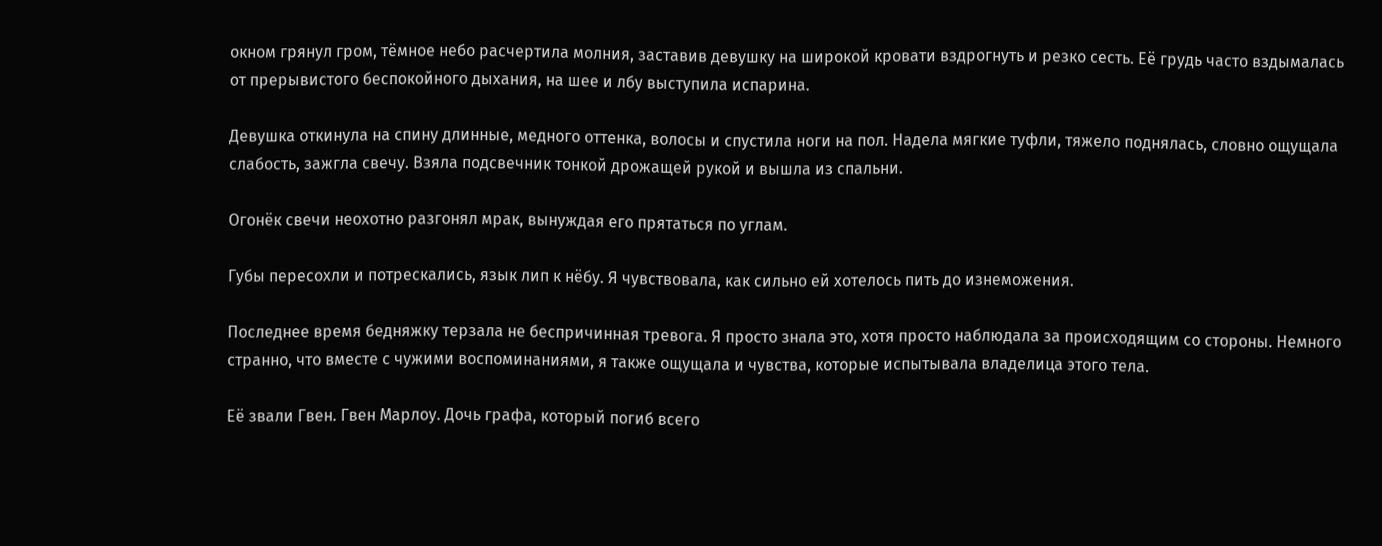окном грянул гром, тёмное небо расчертила молния, заставив девушку на широкой кровати вздрогнуть и резко сесть. Её грудь часто вздымалась от прерывистого беспокойного дыхания, на шее и лбу выступила испарина.

Девушка откинула на спину длинные, медного оттенка, волосы и спустила ноги на пол. Надела мягкие туфли, тяжело поднялась, словно ощущала слабость, зажгла свечу. Взяла подсвечник тонкой дрожащей рукой и вышла из спальни.

Огонёк свечи неохотно разгонял мрак, вынуждая его прятаться по углам.

Губы пересохли и потрескались, язык лип к нёбу. Я чувствовала, как сильно ей хотелось пить до изнеможения.

Последнее время бедняжку терзала не беспричинная тревога. Я просто знала это, хотя просто наблюдала за происходящим со стороны. Немного странно, что вместе с чужими воспоминаниями, я также ощущала и чувства, которые испытывала владелица этого тела.

Её звали Гвен. Гвен Марлоу. Дочь графа, который погиб всего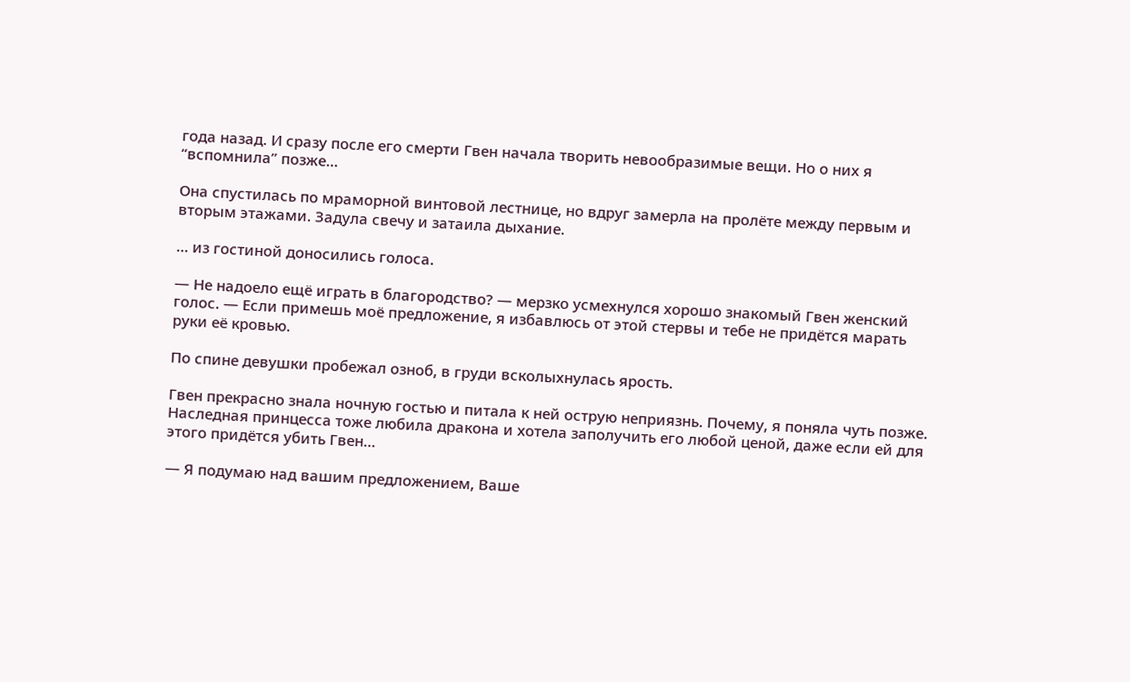года назад. И сразу после его смерти Гвен начала творить невообразимые вещи. Но о них я “вспомнила” позже…

Она спустилась по мраморной винтовой лестнице, но вдруг замерла на пролёте между первым и вторым этажами. Задула свечу и затаила дыхание.

… из гостиной доносились голоса.

— Не надоело ещё играть в благородство? — мерзко усмехнулся хорошо знакомый Гвен женский голос. — Если примешь моё предложение, я избавлюсь от этой стервы и тебе не придётся марать руки её кровью.

По спине девушки пробежал озноб, в груди всколыхнулась ярость.

Гвен прекрасно знала ночную гостью и питала к ней острую неприязнь. Почему, я поняла чуть позже. Наследная принцесса тоже любила дракона и хотела заполучить его любой ценой, даже если ей для этого придётся убить Гвен…

— Я подумаю над вашим предложением, Ваше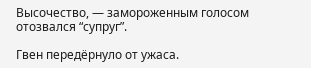Высочество, — замороженным голосом отозвался “супруг”.

Гвен передёрнуло от ужаса.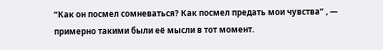“Как он посмел сомневаться? Как посмел предать мои чувства” , — примерно такими были её мысли в тот момент.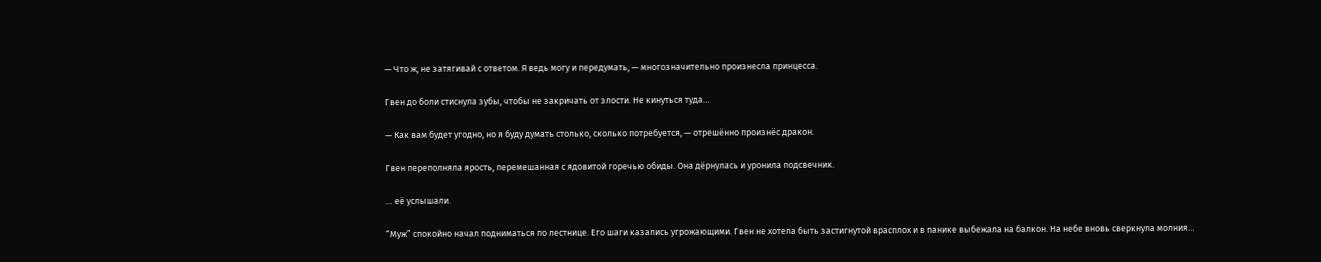— Что ж, не затягивай с ответом. Я ведь могу и передумать, — многозначительно произнесла принцесса.

Гвен до боли стиснула зубы, чтобы не закричать от злости. Не кинуться туда…

— Как вам будет угодно, но я буду думать столько, сколько потребуется, — отрешённо произнёс дракон.

Гвен переполняла ярость, перемешанная с ядовитой горечью обиды. Она дёрнулась и уронила подсвечник.

… её услышали.

“Муж” спокойно начал подниматься по лестнице. Его шаги казались угрожающими. Гвен не хотела быть застигнутой врасплох и в панике выбежала на балкон. На небе вновь сверкнула молния…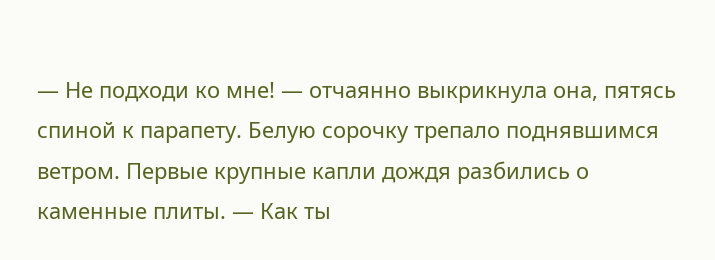— Не подходи ко мне! — отчаянно выкрикнула она, пятясь спиной к парапету. Белую сорочку трепало поднявшимся ветром. Первые крупные капли дождя разбились о каменные плиты. — Как ты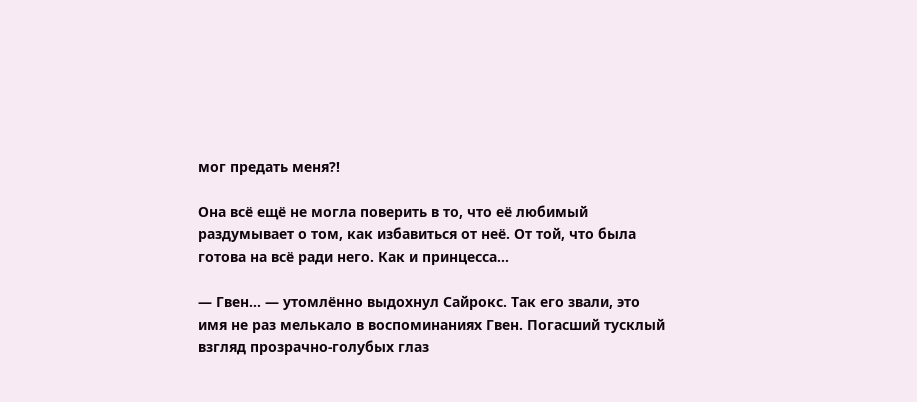мог предать меня?!

Она всё ещё не могла поверить в то, что её любимый раздумывает о том, как избавиться от неё. От той, что была готова на всё ради него. Как и принцесса…

— Гвен… — утомлённо выдохнул Сайрокс. Так его звали, это имя не раз мелькало в воспоминаниях Гвен. Погасший тусклый взгляд прозрачно-голубых глаз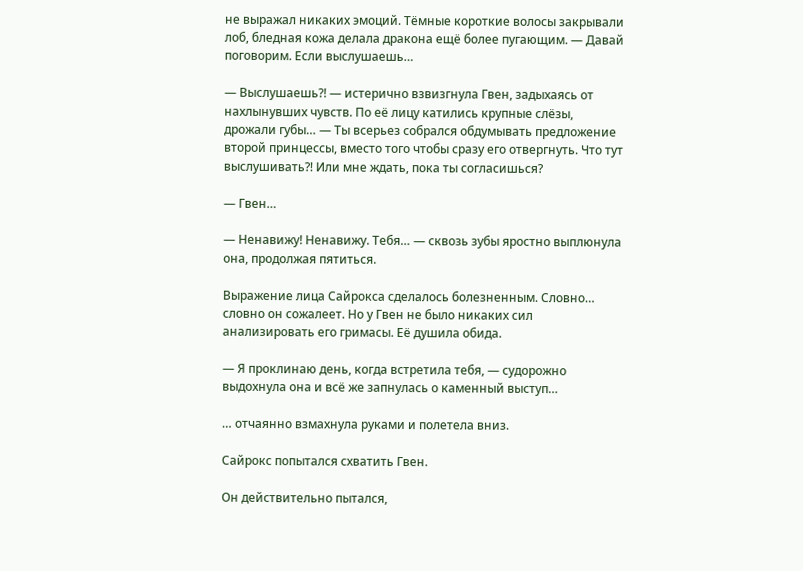не выражал никаких эмоций. Тёмные короткие волосы закрывали лоб, бледная кожа делала дракона ещё более пугающим. — Давай поговорим. Если выслушаешь…

— Выслушаешь?! — истерично взвизгнула Гвен, задыхаясь от нахлынувших чувств. По её лицу катились крупные слёзы, дрожали губы… — Ты всерьез собрался обдумывать предложение второй принцессы, вместо того чтобы сразу его отвергнуть. Что тут выслушивать?! Или мне ждать, пока ты согласишься?

— Гвен…

— Ненавижу! Ненавижу. Тебя… — сквозь зубы яростно выплюнула она, продолжая пятиться.

Выражение лица Сайрокса сделалось болезненным. Словно… словно он сожалеет. Но у Гвен не было никаких сил анализировать его гримасы. Её душила обида.

— Я проклинаю день, когда встретила тебя, — судорожно выдохнула она и всё же запнулась о каменный выступ…

… отчаянно взмахнула руками и полетела вниз.

Сайрокс попытался схватить Гвен.

Он действительно пытался,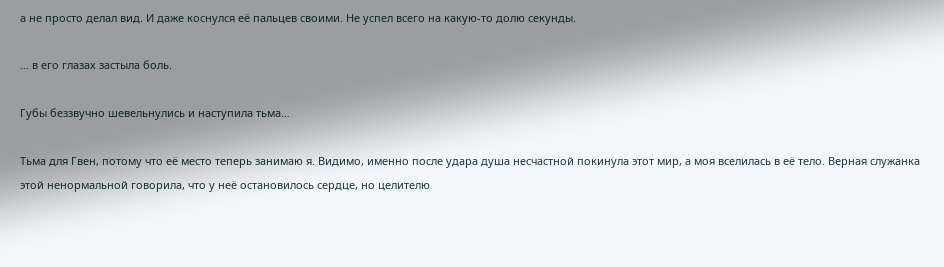а не просто делал вид. И даже коснулся её пальцев своими. Не успел всего на какую-то долю секунды.

… в его глазах застыла боль.

Губы беззвучно шевельнулись и наступила тьма…

Тьма для Гвен, потому что её место теперь занимаю я. Видимо, именно после удара душа несчастной покинула этот мир, а моя вселилась в её тело. Верная служанка этой ненормальной говорила, что у неё остановилось сердце, но целителю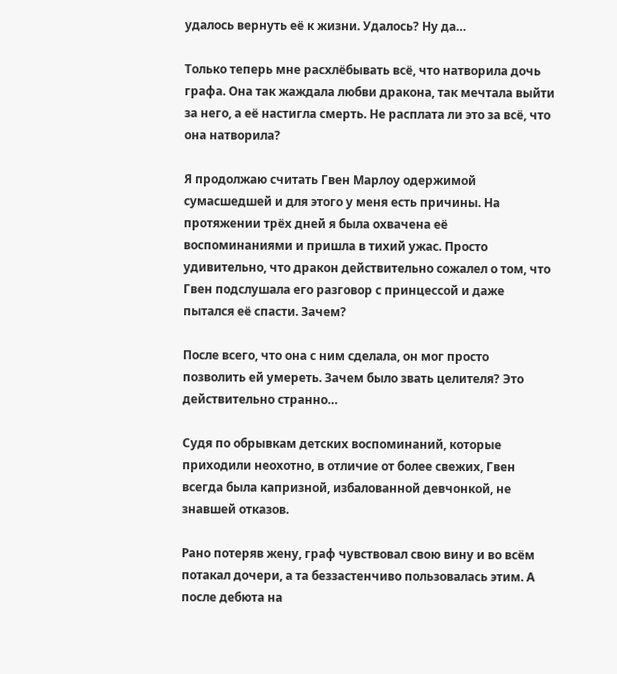удалось вернуть её к жизни. Удалось? Ну да…

Только теперь мне расхлёбывать всё, что натворила дочь графа. Она так жаждала любви дракона, так мечтала выйти за него, а её настигла смерть. Не расплата ли это за всё, что она натворила?

Я продолжаю считать Гвен Марлоу одержимой сумасшедшей и для этого у меня есть причины. На протяжении трёх дней я была охвачена её воспоминаниями и пришла в тихий ужас. Просто удивительно, что дракон действительно сожалел о том, что Гвен подслушала его разговор с принцессой и даже пытался её спасти. Зачем?

После всего, что она с ним сделала, он мог просто позволить ей умереть. Зачем было звать целителя? Это действительно странно…

Судя по обрывкам детских воспоминаний, которые приходили неохотно, в отличие от более свежих, Гвен всегда была капризной, избалованной девчонкой, не знавшей отказов.

Рано потеряв жену, граф чувствовал свою вину и во всём потакал дочери, а та беззастенчиво пользовалась этим. А после дебюта на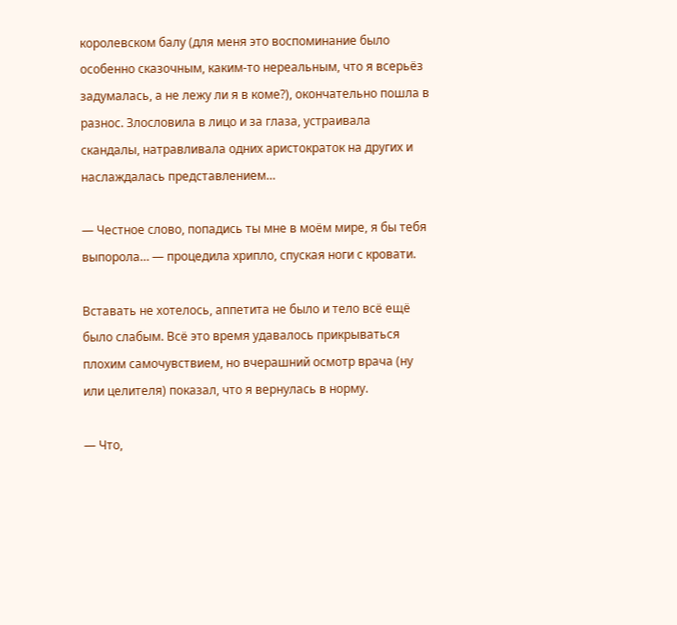королевском балу (для меня это воспоминание было особенно сказочным, каким-то нереальным, что я всерьёз задумалась, а не лежу ли я в коме?), окончательно пошла в разнос. Злословила в лицо и за глаза, устраивала скандалы, натравливала одних аристократок на других и наслаждалась представлением…

— Честное слово, попадись ты мне в моём мире, я бы тебя выпорола… — процедила хрипло, спуская ноги с кровати.

Вставать не хотелось, аппетита не было и тело всё ещё было слабым. Всё это время удавалось прикрываться плохим самочувствием, но вчерашний осмотр врача (ну или целителя) показал, что я вернулась в норму.

— Что,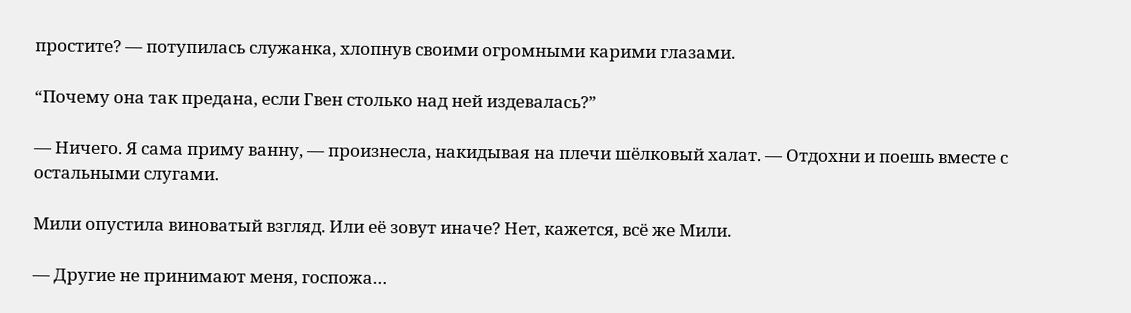простите? — потупилась служанка, хлопнув своими огромными карими глазами.

“Почему она так предана, если Гвен столько над ней издевалась?”

— Ничего. Я сама приму ванну, — произнесла, накидывая на плечи шёлковый халат. — Отдохни и поешь вместе с остальными слугами.

Мили опустила виноватый взгляд. Или её зовут иначе? Нет, кажется, всё же Мили.

— Другие не принимают меня, госпожа…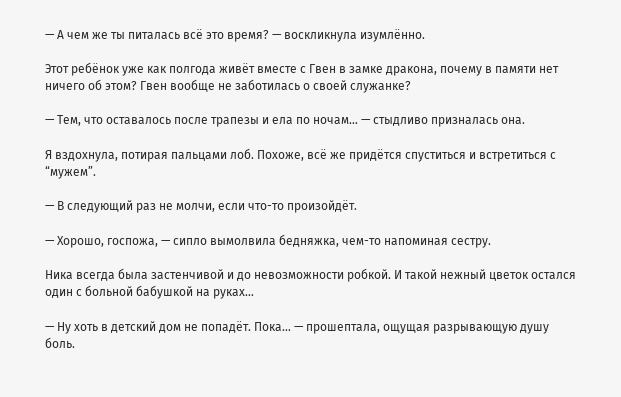— А чем же ты питалась всё это время? — воскликнула изумлённо.

Этот ребёнок уже как полгода живёт вместе с Гвен в замке дракона, почему в памяти нет ничего об этом? Гвен вообще не заботилась о своей служанке?

— Тем, что оставалось после трапезы и ела по ночам… — стыдливо призналась она.

Я вздохнула, потирая пальцами лоб. Похоже, всё же придётся спуститься и встретиться с “мужем”.

— В следующий раз не молчи, если что-то произойдёт.

— Хорошо, госпожа, — сипло вымолвила бедняжка, чем-то напоминая сестру.

Ника всегда была застенчивой и до невозможности робкой. И такой нежный цветок остался один с больной бабушкой на руках…

— Ну хоть в детский дом не попадёт. Пока… — прошептала, ощущая разрывающую душу боль.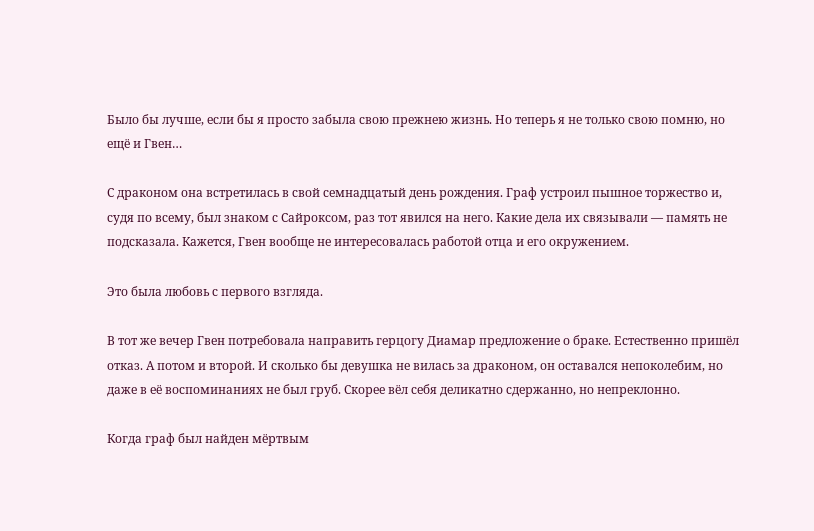Было бы лучше, если бы я просто забыла свою прежнею жизнь. Но теперь я не только свою помню, но ещё и Гвен…

С драконом она встретилась в свой семнадцатый день рождения. Граф устроил пышное торжество и, судя по всему, был знаком с Сайроксом, раз тот явился на него. Какие дела их связывали — память не подсказала. Кажется, Гвен вообще не интересовалась работой отца и его окружением.

Это была любовь с первого взгляда.

В тот же вечер Гвен потребовала направить герцогу Диамар предложение о браке. Естественно пришёл отказ. А потом и второй. И сколько бы девушка не вилась за драконом, он оставался непоколебим, но даже в её воспоминаниях не был груб. Скорее вёл себя деликатно сдержанно, но непреклонно.

Когда граф был найден мёртвым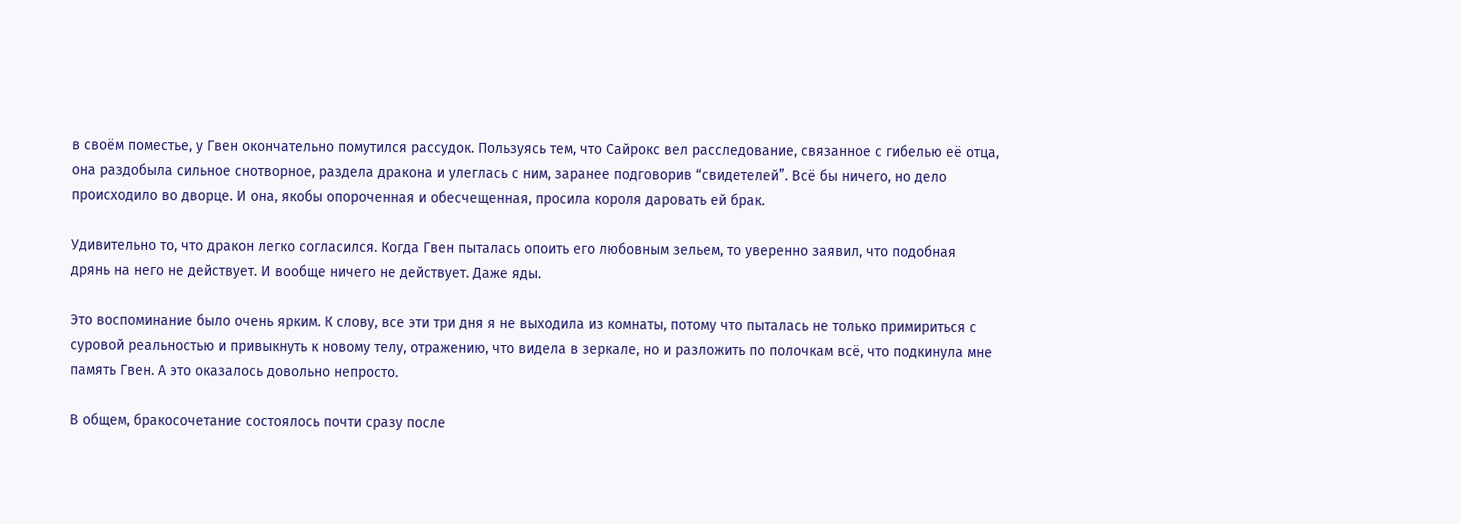в своём поместье, у Гвен окончательно помутился рассудок. Пользуясь тем, что Сайрокс вел расследование, связанное с гибелью её отца, она раздобыла сильное снотворное, раздела дракона и улеглась с ним, заранее подговорив “свидетелей”. Всё бы ничего, но дело происходило во дворце. И она, якобы опороченная и обесчещенная, просила короля даровать ей брак.

Удивительно то, что дракон легко согласился. Когда Гвен пыталась опоить его любовным зельем, то уверенно заявил, что подобная дрянь на него не действует. И вообще ничего не действует. Даже яды.

Это воспоминание было очень ярким. К слову, все эти три дня я не выходила из комнаты, потому что пыталась не только примириться с суровой реальностью и привыкнуть к новому телу, отражению, что видела в зеркале, но и разложить по полочкам всё, что подкинула мне память Гвен. А это оказалось довольно непросто.

В общем, бракосочетание состоялось почти сразу после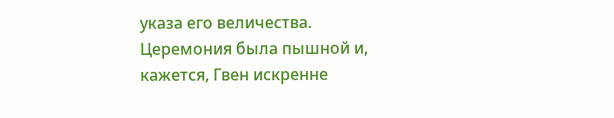указа его величества. Церемония была пышной и, кажется, Гвен искренне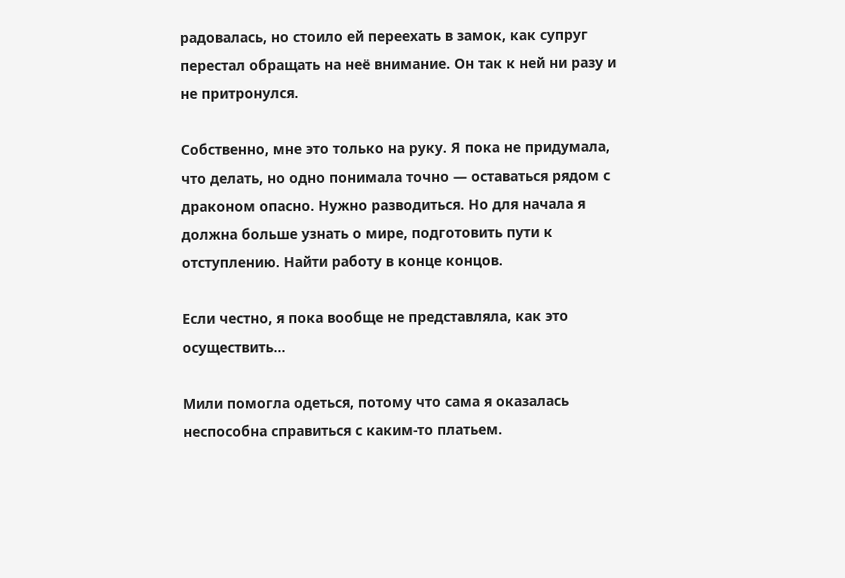радовалась, но стоило ей переехать в замок, как супруг перестал обращать на неё внимание. Он так к ней ни разу и не притронулся.

Собственно, мне это только на руку. Я пока не придумала, что делать, но одно понимала точно — оставаться рядом с драконом опасно. Нужно разводиться. Но для начала я должна больше узнать о мире, подготовить пути к отступлению. Найти работу в конце концов.

Если честно, я пока вообще не представляла, как это осуществить…

Мили помогла одеться, потому что сама я оказалась неспособна справиться с каким-то платьем.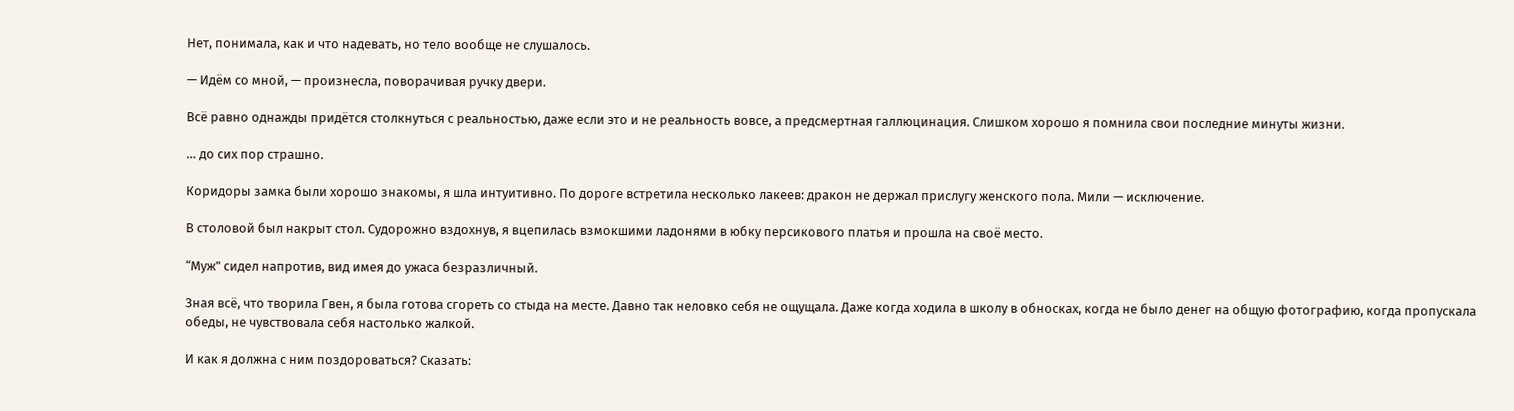Нет, понимала, как и что надевать, но тело вообще не слушалось.

— Идём со мной, — произнесла, поворачивая ручку двери.

Всё равно однажды придётся столкнуться с реальностью, даже если это и не реальность вовсе, а предсмертная галлюцинация. Слишком хорошо я помнила свои последние минуты жизни.

… до сих пор страшно.

Коридоры замка были хорошо знакомы, я шла интуитивно. По дороге встретила несколько лакеев: дракон не держал прислугу женского пола. Мили — исключение.

В столовой был накрыт стол. Судорожно вздохнув, я вцепилась взмокшими ладонями в юбку персикового платья и прошла на своё место.

“Муж” сидел напротив, вид имея до ужаса безразличный.

Зная всё, что творила Гвен, я была готова сгореть со стыда на месте. Давно так неловко себя не ощущала. Даже когда ходила в школу в обносках, когда не было денег на общую фотографию, когда пропускала обеды, не чувствовала себя настолько жалкой.

И как я должна с ним поздороваться? Сказать: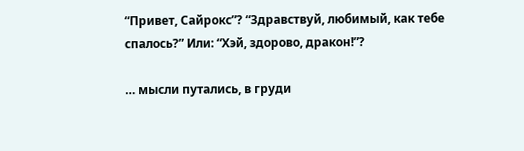“Привет, Сайрокс”? “Здравствуй, любимый, как тебе спалось?” Или: “Хэй, здорово, дракон!”?

… мысли путались, в груди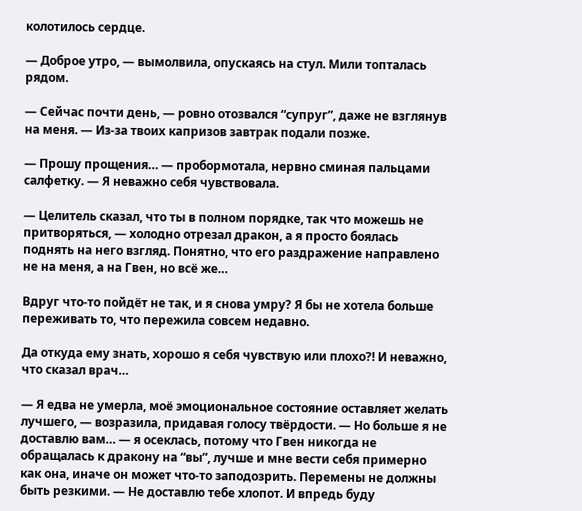колотилось сердце.

— Доброе утро, — вымолвила, опускаясь на стул. Мили топталась рядом.

— Сейчас почти день, — ровно отозвался “супруг”, даже не взглянув на меня. — Из-за твоих капризов завтрак подали позже.

— Прошу прощения… — пробормотала, нервно сминая пальцами салфетку. — Я неважно себя чувствовала.

— Целитель сказал, что ты в полном порядке, так что можешь не притворяться, — холодно отрезал дракон, а я просто боялась поднять на него взгляд. Понятно, что его раздражение направлено не на меня, а на Гвен, но всё же…

Вдруг что-то пойдёт не так, и я снова умру? Я бы не хотела больше переживать то, что пережила совсем недавно.

Да откуда ему знать, хорошо я себя чувствую или плохо?! И неважно, что сказал врач…

— Я едва не умерла, моё эмоциональное состояние оставляет желать лучшего, — возразила, придавая голосу твёрдости. — Но больше я не доставлю вам… — я осеклась, потому что Гвен никогда не обращалась к дракону на “вы”, лучше и мне вести себя примерно как она, иначе он может что-то заподозрить. Перемены не должны быть резкими. — Не доставлю тебе хлопот. И впредь буду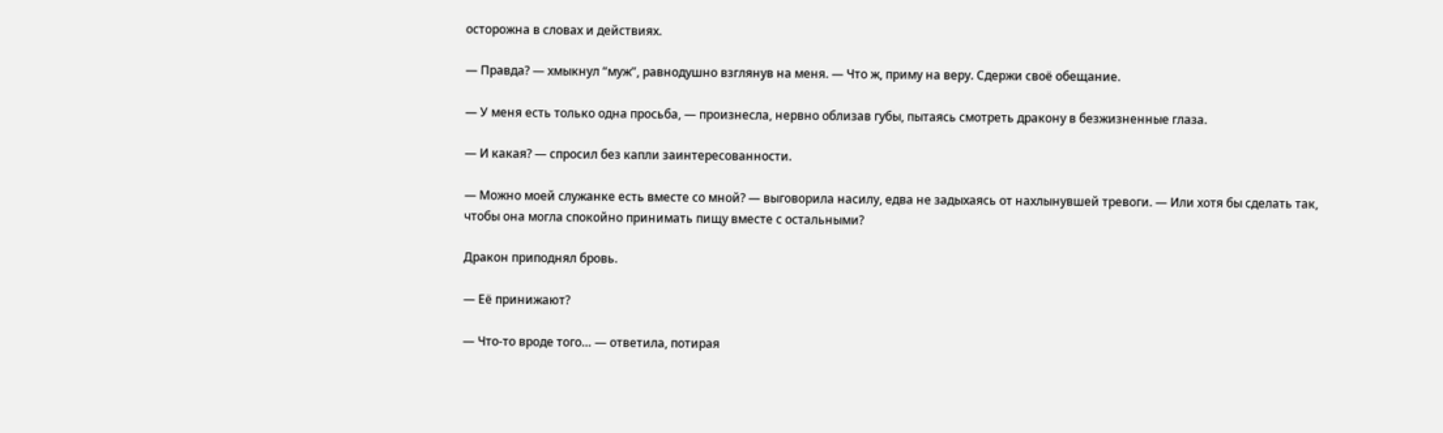осторожна в словах и действиях.

— Правда? — хмыкнул “муж”, равнодушно взглянув на меня. — Что ж, приму на веру. Сдержи своё обещание.

— У меня есть только одна просьба, — произнесла, нервно облизав губы, пытаясь смотреть дракону в безжизненные глаза.

— И какая? — спросил без капли заинтересованности.

— Можно моей служанке есть вместе со мной? — выговорила насилу, едва не задыхаясь от нахлынувшей тревоги. — Или хотя бы сделать так, чтобы она могла спокойно принимать пищу вместе с остальными?

Дракон приподнял бровь.

— Её принижают?

— Что-то вроде того… — ответила, потирая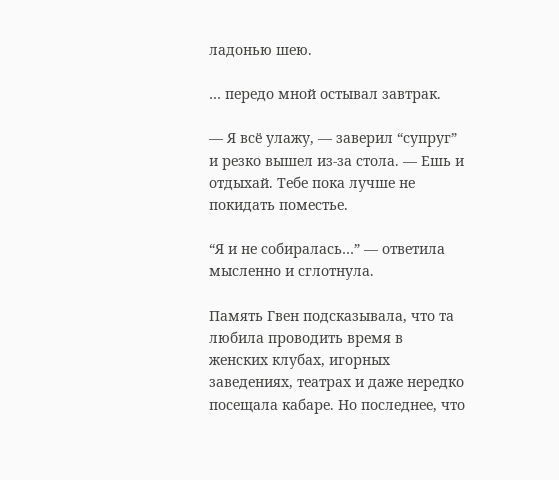ладонью шею.

… передо мной остывал завтрак.

— Я всё улажу, — заверил “супруг” и резко вышел из-за стола. — Ешь и отдыхай. Тебе пока лучше не покидать поместье.

“Я и не собиралась…” — ответила мысленно и сглотнула.

Память Гвен подсказывала, что та любила проводить время в женских клубах, игорных заведениях, театрах и даже нередко посещала кабаре. Но последнее, что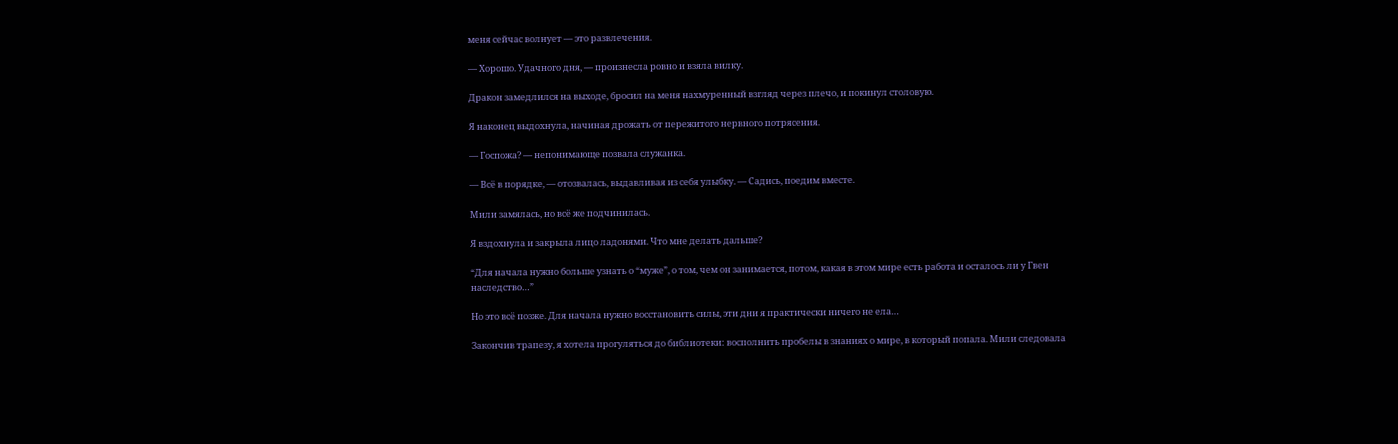меня сейчас волнует — это развлечения.

— Хорошо. Удачного дня, — произнесла ровно и взяла вилку.

Дракон замедлился на выходе, бросил на меня нахмуренный взгляд через плечо, и покинул столовую.

Я наконец выдохнула, начиная дрожать от пережитого нервного потрясения.

— Госпожа? — непонимающе позвала служанка.

— Всё в порядке, — отозвалась, выдавливая из себя улыбку. — Садись, поедим вместе.

Мили замялась, но всё же подчинилась.

Я вздохнула и закрыла лицо ладонями. Что мне делать дальше?

“Для начала нужно больше узнать о “муже”, о том, чем он занимается, потом, какая в этом мире есть работа и осталось ли у Гвен наследство…”

Но это всё позже. Для начала нужно восстановить силы, эти дни я практически ничего не ела…

Закончив трапезу, я хотела прогуляться до библиотеки: восполнить пробелы в знаниях о мире, в который попала. Мили следовала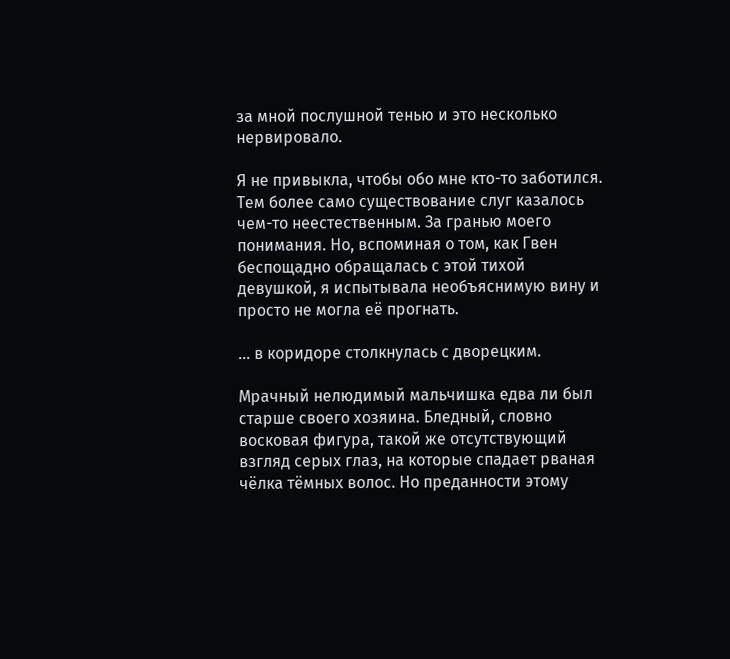за мной послушной тенью и это несколько нервировало.

Я не привыкла, чтобы обо мне кто-то заботился. Тем более само существование слуг казалось чем-то неестественным. За гранью моего понимания. Но, вспоминая о том, как Гвен беспощадно обращалась с этой тихой девушкой, я испытывала необъяснимую вину и просто не могла её прогнать.

… в коридоре столкнулась с дворецким.

Мрачный нелюдимый мальчишка едва ли был старше своего хозяина. Бледный, словно восковая фигура, такой же отсутствующий взгляд серых глаз, на которые спадает рваная чёлка тёмных волос. Но преданности этому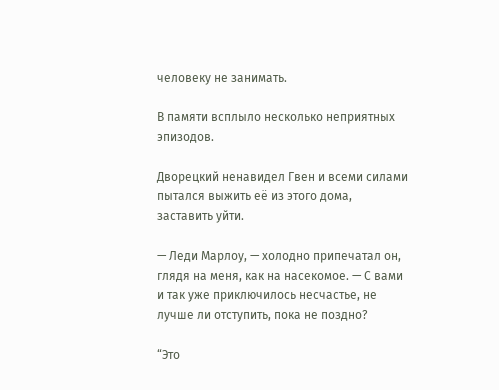человеку не занимать.

В памяти всплыло несколько неприятных эпизодов.

Дворецкий ненавидел Гвен и всеми силами пытался выжить её из этого дома, заставить уйти.

— Леди Марлоу, — холодно припечатал он, глядя на меня, как на насекомое. — С вами и так уже приключилось несчастье, не лучше ли отступить, пока не поздно?

“Это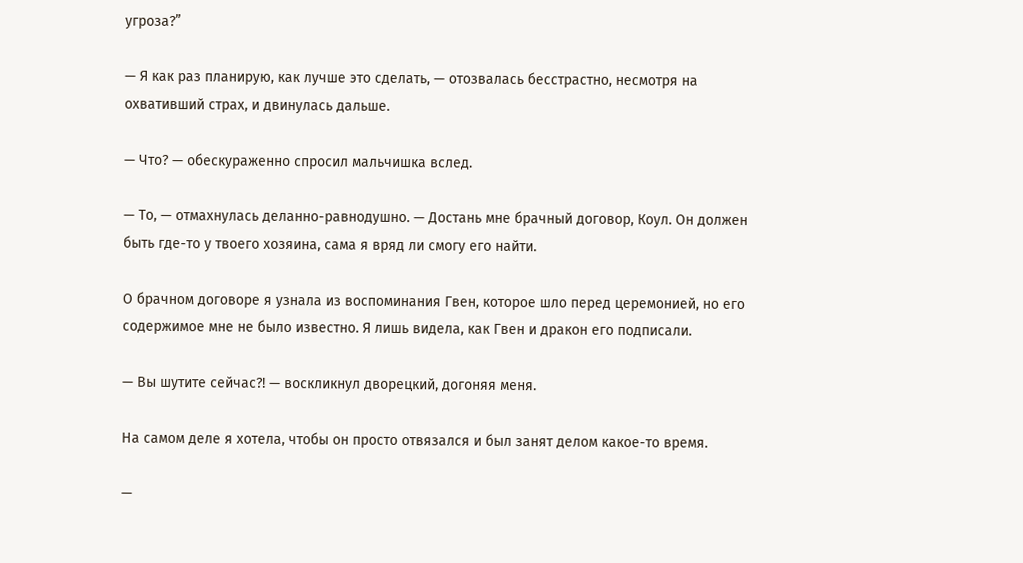угроза?”

— Я как раз планирую, как лучше это сделать, — отозвалась бесстрастно, несмотря на охвативший страх, и двинулась дальше.

— Что? — обескураженно спросил мальчишка вслед.

— То, — отмахнулась деланно-равнодушно. — Достань мне брачный договор, Коул. Он должен быть где-то у твоего хозяина, сама я вряд ли смогу его найти.

О брачном договоре я узнала из воспоминания Гвен, которое шло перед церемонией, но его содержимое мне не было известно. Я лишь видела, как Гвен и дракон его подписали.

— Вы шутите сейчас?! — воскликнул дворецкий, догоняя меня.

На самом деле я хотела, чтобы он просто отвязался и был занят делом какое-то время.

—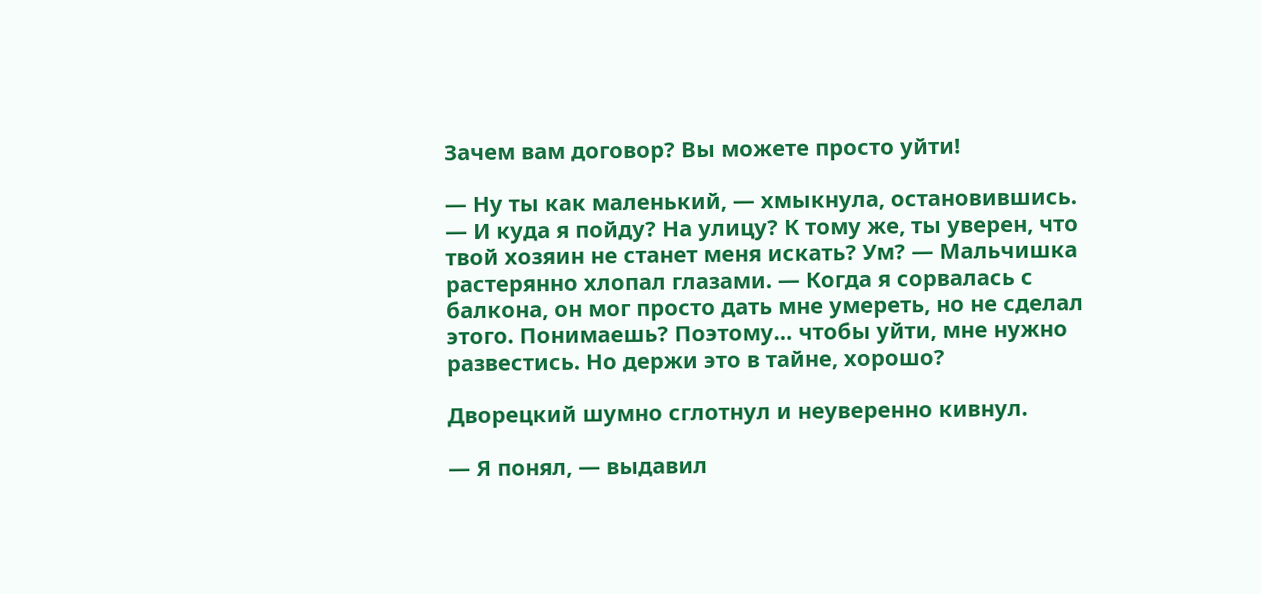Зачем вам договор? Вы можете просто уйти!

— Ну ты как маленький, — хмыкнула, остановившись. — И куда я пойду? На улицу? К тому же, ты уверен, что твой хозяин не станет меня искать? Ум? — Мальчишка растерянно хлопал глазами. — Когда я сорвалась с балкона, он мог просто дать мне умереть, но не сделал этого. Понимаешь? Поэтому… чтобы уйти, мне нужно развестись. Но держи это в тайне, хорошо?

Дворецкий шумно сглотнул и неуверенно кивнул.

— Я понял, — выдавил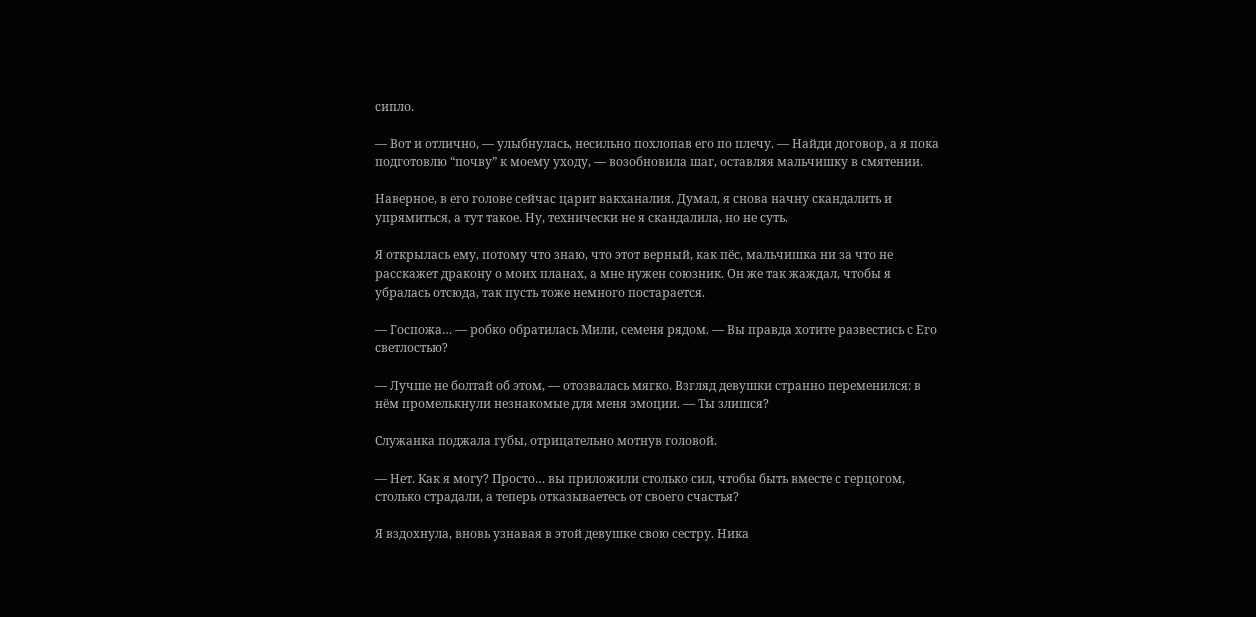сипло.

— Вот и отлично, — улыбнулась, несильно похлопав его по плечу. — Найди договор, а я пока подготовлю “почву” к моему уходу, — возобновила шаг, оставляя мальчишку в смятении.

Наверное, в его голове сейчас царит вакханалия. Думал, я снова начну скандалить и упрямиться, а тут такое. Ну, технически не я скандалила, но не суть.

Я открылась ему, потому что знаю, что этот верный, как пёс, мальчишка ни за что не расскажет дракону о моих планах, а мне нужен союзник. Он же так жаждал, чтобы я убралась отсюда, так пусть тоже немного постарается.

— Госпожа… — робко обратилась Мили, семеня рядом. — Вы правда хотите развестись с Его светлостью?

— Лучше не болтай об этом, — отозвалась мягко. Взгляд девушки странно переменился: в нём промелькнули незнакомые для меня эмоции. — Ты злишся?

Служанка поджала губы, отрицательно мотнув головой.

— Нет. Как я могу? Просто… вы приложили столько сил, чтобы быть вместе с герцогом, столько страдали, а теперь отказываетесь от своего счастья?

Я вздохнула, вновь узнавая в этой девушке свою сестру. Ника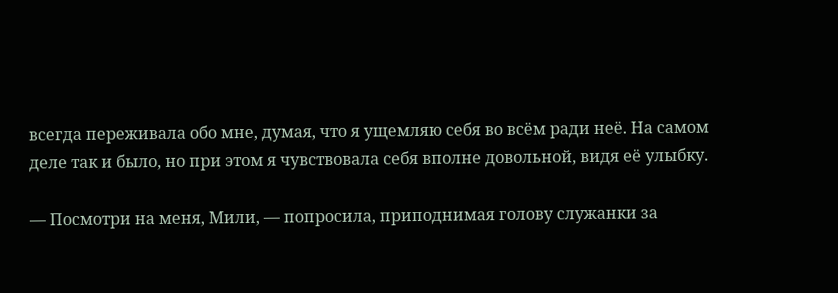всегда переживала обо мне, думая, что я ущемляю себя во всём ради неё. На самом деле так и было, но при этом я чувствовала себя вполне довольной, видя её улыбку.

— Посмотри на меня, Мили, — попросила, приподнимая голову служанки за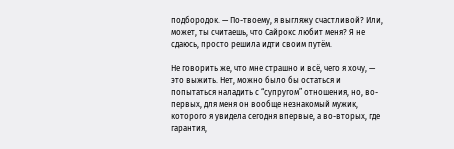подбородок. — По-твоему, я выгляжу счастливой? Или, может, ты считаешь, что Сайрокс любит меня? Я не сдаюсь, просто решила идти своим путём.

Не говорить же, что мне страшно и всё, чего я хочу, — это выжить. Нет, можно было бы остаться и попытаться наладить с “супругом” отношения, но, во-первых, для меня он вообще незнакомый мужик, которого я увидела сегодня впервые, а во-вторых, где гарантия,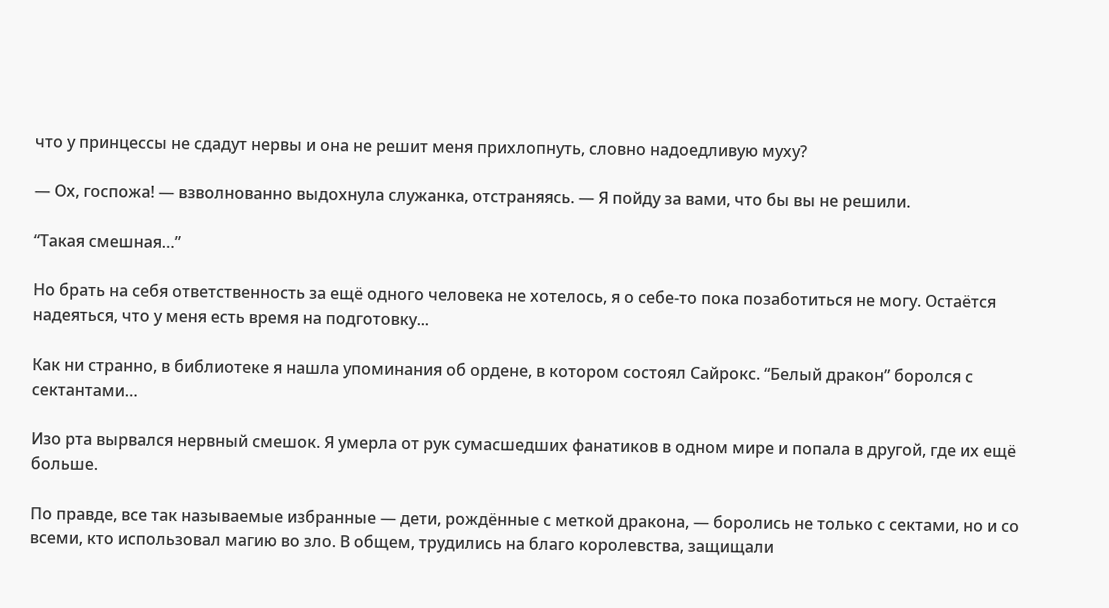что у принцессы не сдадут нервы и она не решит меня прихлопнуть, словно надоедливую муху?

— Ох, госпожа! — взволнованно выдохнула служанка, отстраняясь. — Я пойду за вами, что бы вы не решили.

“Такая смешная…”

Но брать на себя ответственность за ещё одного человека не хотелось, я о себе-то пока позаботиться не могу. Остаётся надеяться, что у меня есть время на подготовку...

Как ни странно, в библиотеке я нашла упоминания об ордене, в котором состоял Сайрокс. “Белый дракон” боролся с сектантами…

Изо рта вырвался нервный смешок. Я умерла от рук сумасшедших фанатиков в одном мире и попала в другой, где их ещё больше.

По правде, все так называемые избранные — дети, рождённые с меткой дракона, — боролись не только с сектами, но и со всеми, кто использовал магию во зло. В общем, трудились на благо королевства, защищали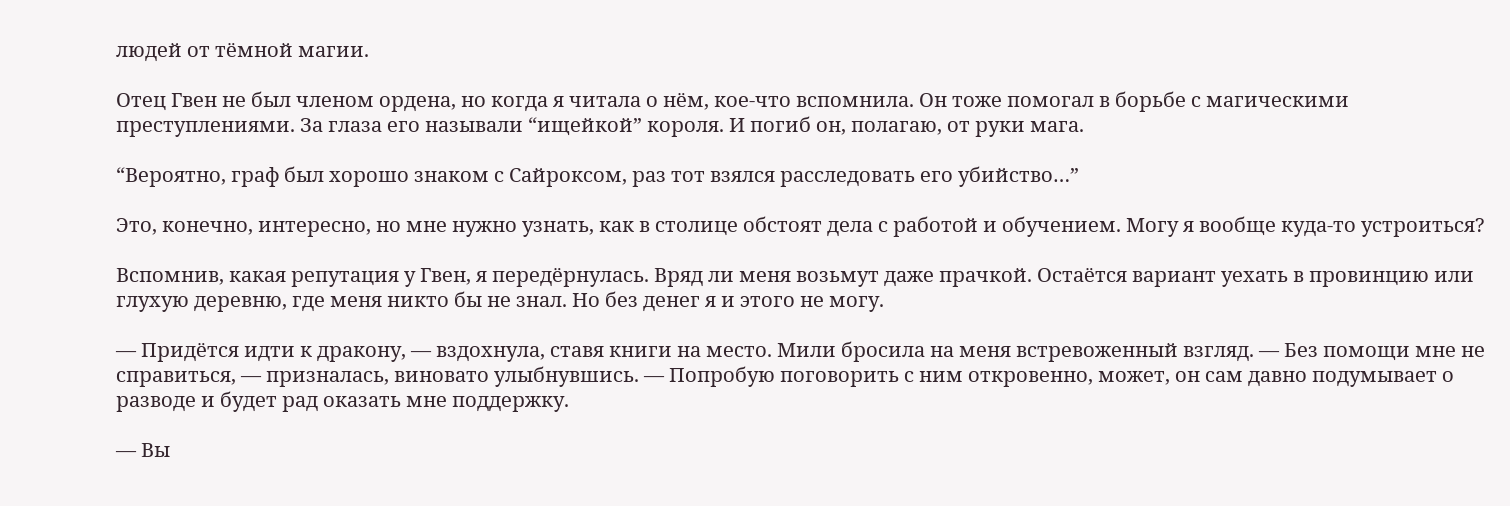людей от тёмной магии.

Отец Гвен не был членом ордена, но когда я читала о нём, кое-что вспомнила. Он тоже помогал в борьбе с магическими преступлениями. За глаза его называли “ищейкой” короля. И погиб он, полагаю, от руки мага.

“Вероятно, граф был хорошо знаком с Сайроксом, раз тот взялся расследовать его убийство…”

Это, конечно, интересно, но мне нужно узнать, как в столице обстоят дела с работой и обучением. Могу я вообще куда-то устроиться?

Вспомнив, какая репутация у Гвен, я передёрнулась. Вряд ли меня возьмут даже прачкой. Остаётся вариант уехать в провинцию или глухую деревню, где меня никто бы не знал. Но без денег я и этого не могу.

— Придётся идти к дракону, — вздохнула, ставя книги на место. Мили бросила на меня встревоженный взгляд. — Без помощи мне не справиться, — призналась, виновато улыбнувшись. — Попробую поговорить с ним откровенно, может, он сам давно подумывает о разводе и будет рад оказать мне поддержку.

— Вы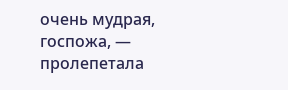очень мудрая, госпожа, — пролепетала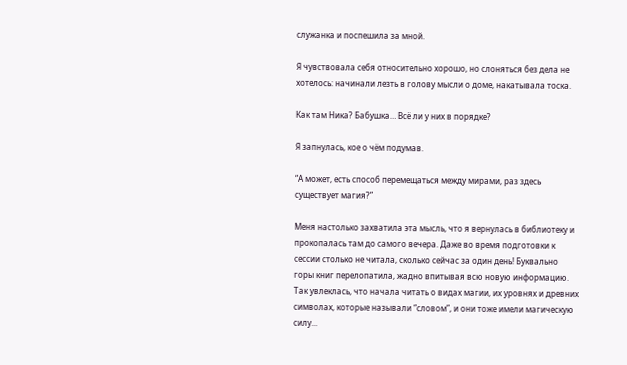служанка и поспешила за мной.

Я чувствовала себя относительно хорошо, но слоняться без дела не хотелось: начинали лезть в голову мысли о доме, накатывала тоска.

Как там Ника? Бабушка… Всё ли у них в порядке?

Я запнулась, кое о чём подумав.

“А может, есть способ перемещаться между мирами, раз здесь существует магия?”

Меня настолько захватила эта мысль, что я вернулась в библиотеку и прокопалась там до самого вечера. Даже во время подготовки к сессии столько не читала, сколько сейчас за один день! Буквально горы книг перелопатила, жадно впитывая всю новую информацию. Так увлеклась, что начала читать о видах магии, их уровнях и древних символах, которые называли “словом”, и они тоже имели магическую силу...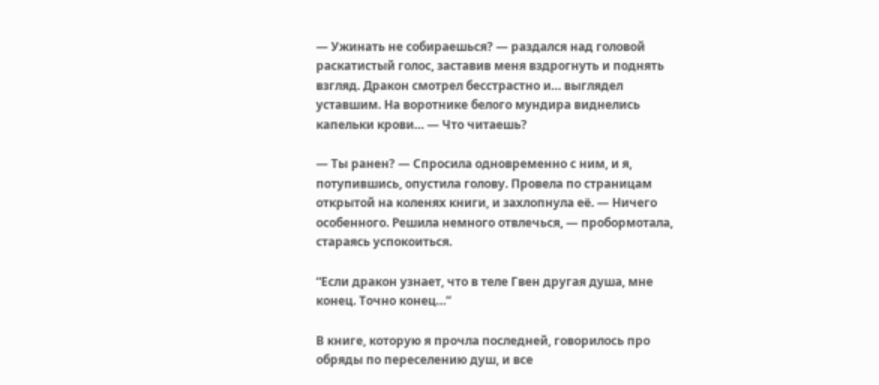— Ужинать не собираешься? — раздался над головой раскатистый голос, заставив меня вздрогнуть и поднять взгляд. Дракон смотрел бесстрастно и… выглядел уставшим. На воротнике белого мундира виднелись капельки крови… — Что читаешь?

— Ты ранен? — Спросила одновременно с ним, и я, потупившись, опустила голову. Провела по страницам открытой на коленях книги, и захлопнула её. — Ничего особенного. Решила немного отвлечься, — пробормотала, стараясь успокоиться.

“Если дракон узнает, что в теле Гвен другая душа, мне конец. Точно конец…”

В книге, которую я прочла последней, говорилось про обряды по переселению душ, и все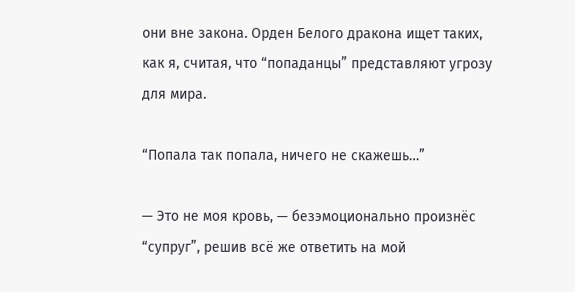они вне закона. Орден Белого дракона ищет таких, как я, считая, что “попаданцы” представляют угрозу для мира.

“Попала так попала, ничего не скажешь…”

— Это не моя кровь, — безэмоционально произнёс “супруг”, решив всё же ответить на мой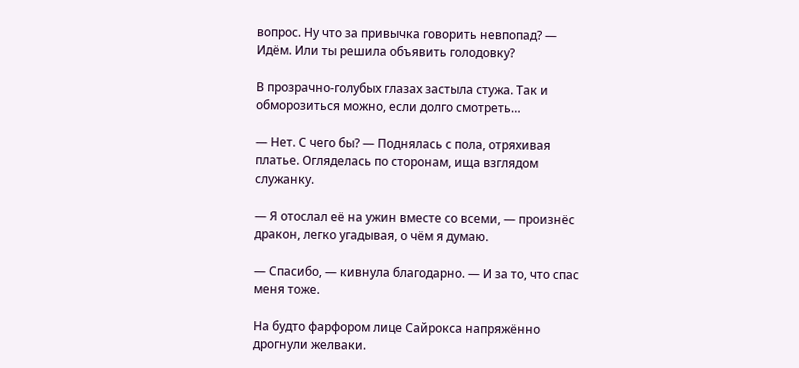вопрос. Ну что за привычка говорить невпопад? — Идём. Или ты решила объявить голодовку?

В прозрачно-голубых глазах застыла стужа. Так и обморозиться можно, если долго смотреть…

— Нет. С чего бы? — Поднялась с пола, отряхивая платье. Огляделась по сторонам, ища взглядом служанку.

— Я отослал её на ужин вместе со всеми, — произнёс дракон, легко угадывая, о чём я думаю.

— Спасибо, — кивнула благодарно. — И за то, что спас меня тоже.

На будто фарфором лице Сайрокса напряжённо дрогнули желваки.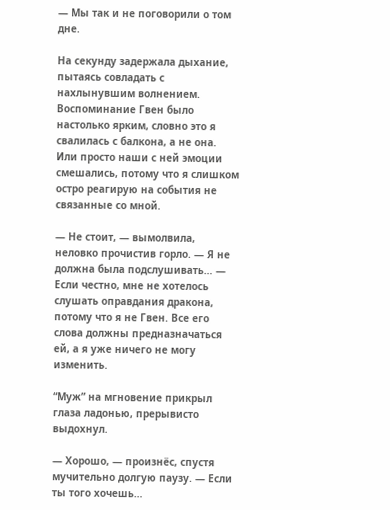— Мы так и не поговорили о том дне.

На секунду задержала дыхание, пытаясь совладать с нахлынувшим волнением. Воспоминание Гвен было настолько ярким, словно это я свалилась с балкона, а не она. Или просто наши с ней эмоции смешались, потому что я слишком остро реагирую на события не связанные со мной.

— Не стоит, — вымолвила, неловко прочистив горло. — Я не должна была подслушивать… — Если честно, мне не хотелось слушать оправдания дракона, потому что я не Гвен. Все его слова должны предназначаться ей, а я уже ничего не могу изменить.

“Муж” на мгновение прикрыл глаза ладонью, прерывисто выдохнул.

— Хорошо, — произнёс, спустя мучительно долгую паузу. — Если ты того хочешь…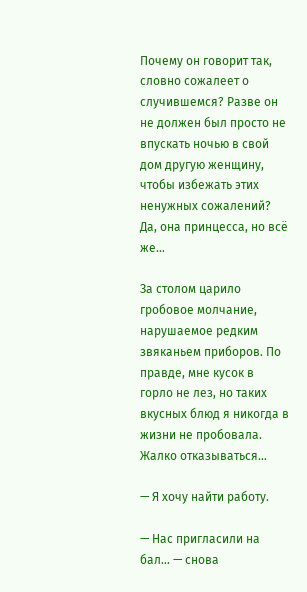Почему он говорит так, словно сожалеет о случившемся? Разве он не должен был просто не впускать ночью в свой дом другую женщину, чтобы избежать этих ненужных сожалений? Да, она принцесса, но всё же…

За столом царило гробовое молчание, нарушаемое редким звяканьем приборов. По правде, мне кусок в горло не лез, но таких вкусных блюд я никогда в жизни не пробовала. Жалко отказываться…

— Я хочу найти работу.

— Нас пригласили на бал… — снова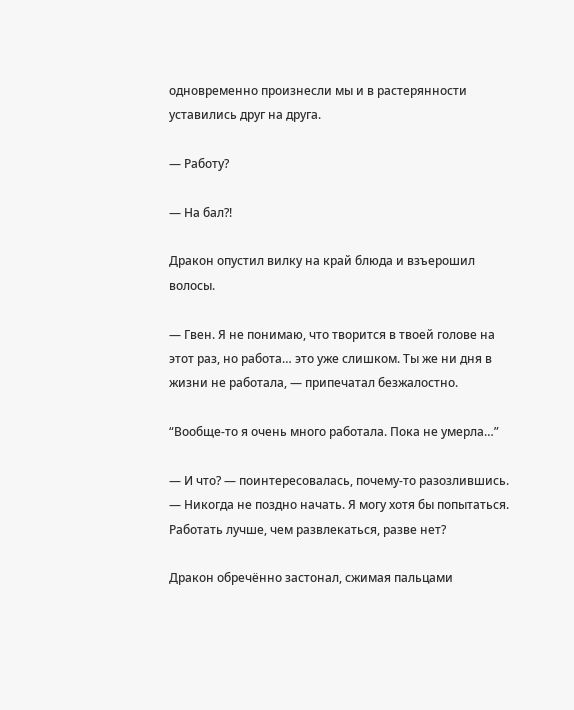одновременно произнесли мы и в растерянности уставились друг на друга.

— Работу?

— На бал?!

Дракон опустил вилку на край блюда и взъерошил волосы.

— Гвен. Я не понимаю, что творится в твоей голове на этот раз, но работа… это уже слишком. Ты же ни дня в жизни не работала, — припечатал безжалостно.

“Вообще-то я очень много работала. Пока не умерла…”

— И что? — поинтересовалась, почему-то разозлившись. — Никогда не поздно начать. Я могу хотя бы попытаться. Работать лучше, чем развлекаться, разве нет?

Дракон обречённо застонал, сжимая пальцами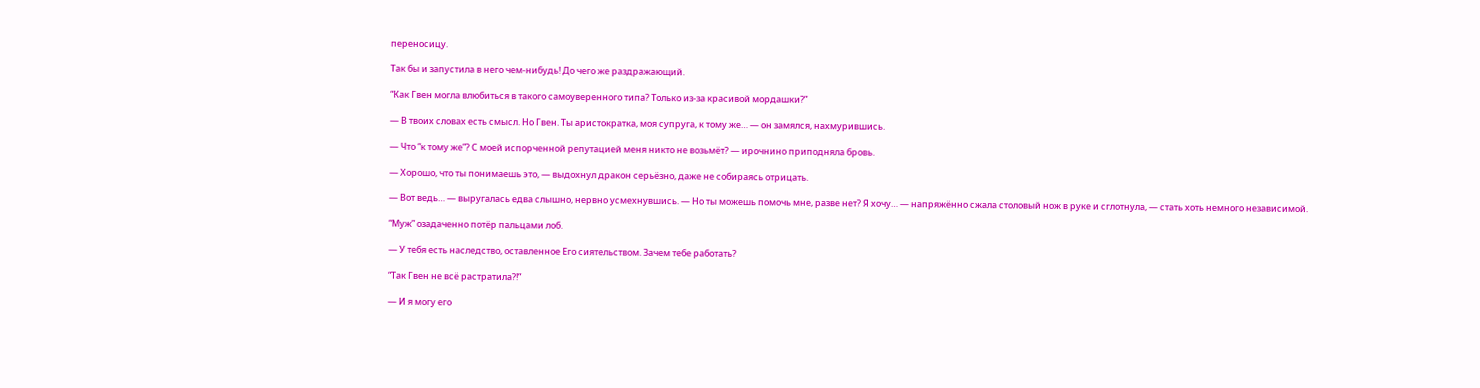переносицу.

Так бы и запустила в него чем-нибудь! До чего же раздражающий.

“Как Гвен могла влюбиться в такого самоуверенного типа? Только из-за красивой мордашки?”

— В твоих словах есть смысл. Но Гвен. Ты аристократка, моя супруга, к тому же… — он замялся, нахмурившись.

— Что “к тому же”? С моей испорченной репутацией меня никто не возьмёт? — ирочнино приподняла бровь.

— Хорошо, что ты понимаешь это, — выдохнул дракон серьёзно, даже не собираясь отрицать.

— Вот ведь… — выругалась едва слышно, нервно усмехнувшись. — Но ты можешь помочь мне, разве нет? Я хочу… — напряжённо сжала столовый нож в руке и сглотнула, — стать хоть немного независимой.

“Муж” озадаченно потёр пальцами лоб.

— У тебя есть наследство, оставленное Его сиятельством. Зачем тебе работать?

“Так Гвен не всё растратила?!”

— И я могу его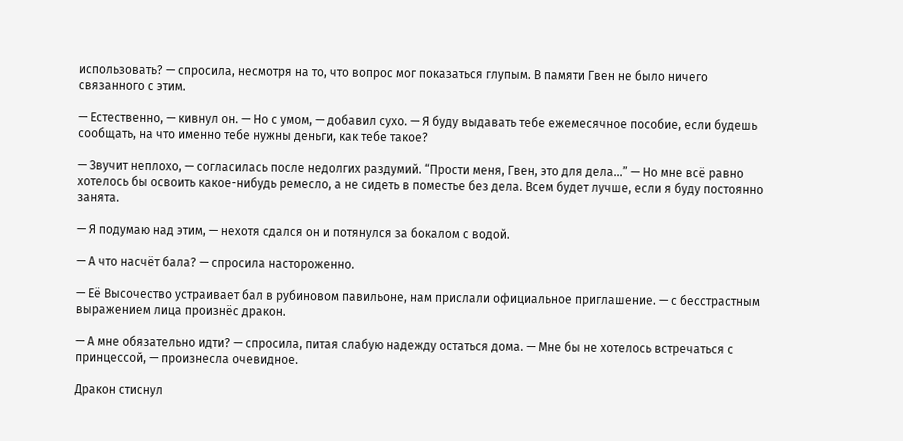использовать? — спросила, несмотря на то, что вопрос мог показаться глупым. В памяти Гвен не было ничего связанного с этим.

— Естественно, — кивнул он. — Но с умом, — добавил сухо. — Я буду выдавать тебе ежемесячное пособие, если будешь сообщать, на что именно тебе нужны деньги, как тебе такое?

— Звучит неплохо, — согласилась после недолгих раздумий. “Прости меня, Гвен, это для дела…” — Но мне всё равно хотелось бы освоить какое-нибудь ремесло, а не сидеть в поместье без дела. Всем будет лучше, если я буду постоянно занята.

— Я подумаю над этим, — нехотя сдался он и потянулся за бокалом с водой.

— А что насчёт бала? — спросила настороженно.

— Её Высочество устраивает бал в рубиновом павильоне, нам прислали официальное приглашение. — с бесстрастным выражением лица произнёс дракон.

— А мне обязательно идти? — спросила, питая слабую надежду остаться дома. — Мне бы не хотелось встречаться с принцессой, — произнесла очевидное.

Дракон стиснул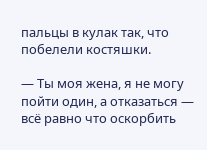пальцы в кулак так, что побелели костяшки.

— Ты моя жена, я не могу пойти один, а отказаться — всё равно что оскорбить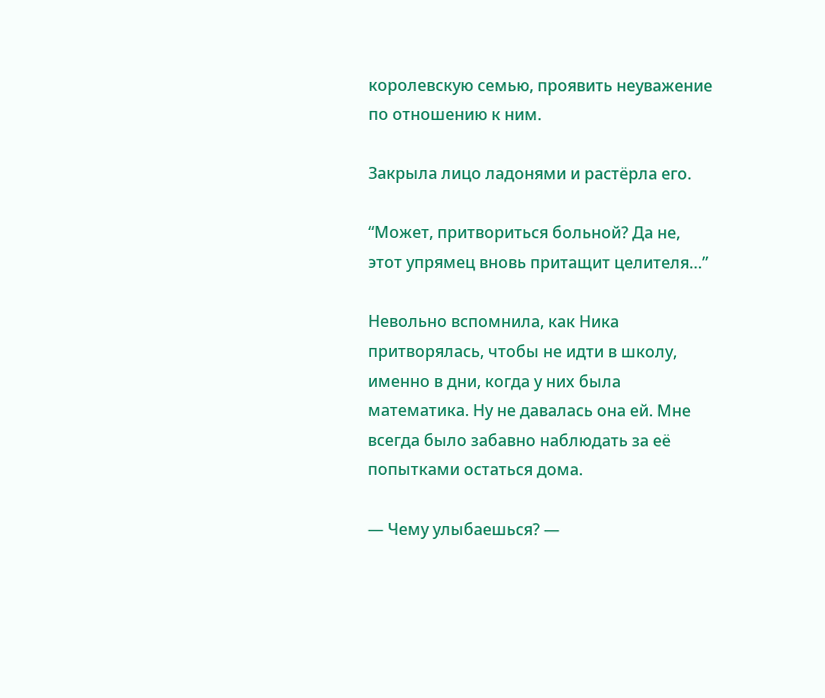королевскую семью, проявить неуважение по отношению к ним.

Закрыла лицо ладонями и растёрла его.

“Может, притвориться больной? Да не, этот упрямец вновь притащит целителя…”

Невольно вспомнила, как Ника притворялась, чтобы не идти в школу, именно в дни, когда у них была математика. Ну не давалась она ей. Мне всегда было забавно наблюдать за её попытками остаться дома.

— Чему улыбаешься? —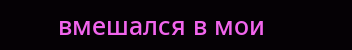вмешался в мои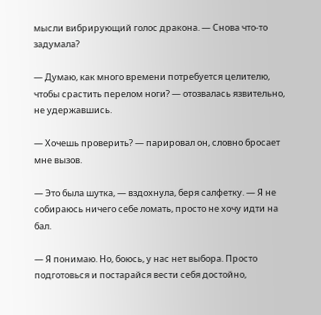мысли вибрирующий голос дракона. — Снова что-то задумала?

— Думаю, как много времени потребуется целителю, чтобы срастить перелом ноги? — отозвалась язвительно, не удержавшись.

— Хочешь проверить? — парировал он, словно бросает мне вызов.

— Это была шутка, — вздохнула, беря салфетку. — Я не собираюсь ничего себе ломать, просто не хочу идти на бал.

— Я понимаю. Но, боюсь, у нас нет выбора. Просто подготовься и постарайся вести себя достойно,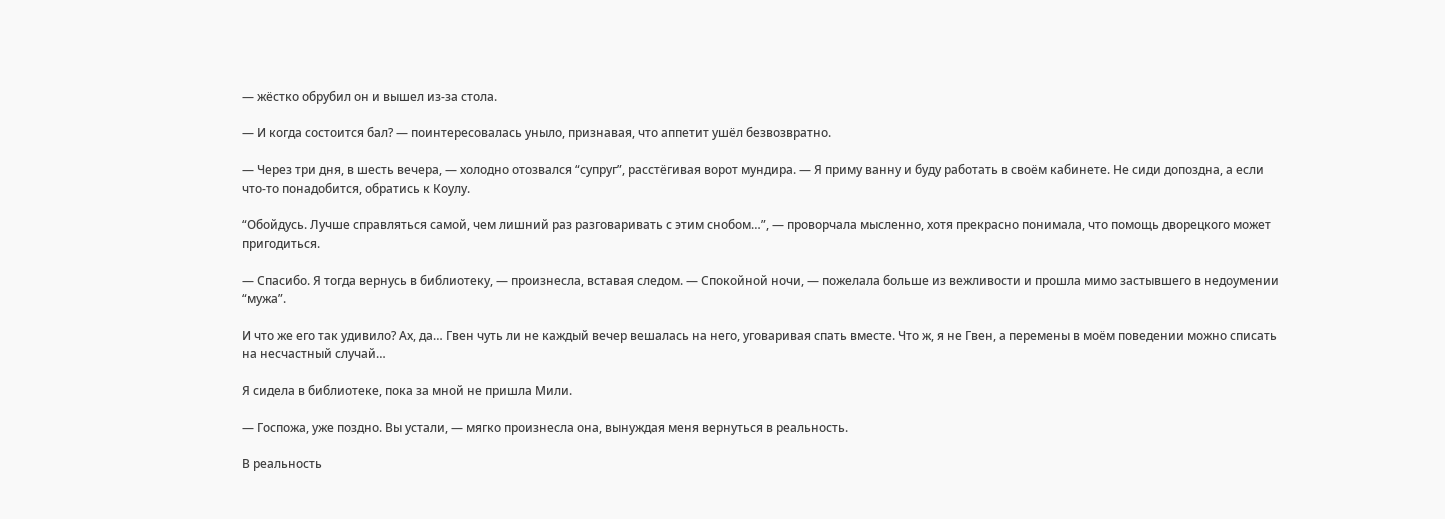— жёстко обрубил он и вышел из-за стола.

— И когда состоится бал? — поинтересовалась уныло, признавая, что аппетит ушёл безвозвратно.

— Через три дня, в шесть вечера, — холодно отозвался “супруг”, расстёгивая ворот мундира. — Я приму ванну и буду работать в своём кабинете. Не сиди допоздна, а если что-то понадобится, обратись к Коулу.

“Обойдусь. Лучше справляться самой, чем лишний раз разговаривать с этим снобом…”, — проворчала мысленно, хотя прекрасно понимала, что помощь дворецкого может пригодиться.

— Спасибо. Я тогда вернусь в библиотеку, — произнесла, вставая следом. — Спокойной ночи, — пожелала больше из вежливости и прошла мимо застывшего в недоумении “мужа”.

И что же его так удивило? Ах, да… Гвен чуть ли не каждый вечер вешалась на него, уговаривая спать вместе. Что ж, я не Гвен, а перемены в моём поведении можно списать на несчастный случай…

Я сидела в библиотеке, пока за мной не пришла Мили.

— Госпожа, уже поздно. Вы устали, — мягко произнесла она, вынуждая меня вернуться в реальность.

В реальность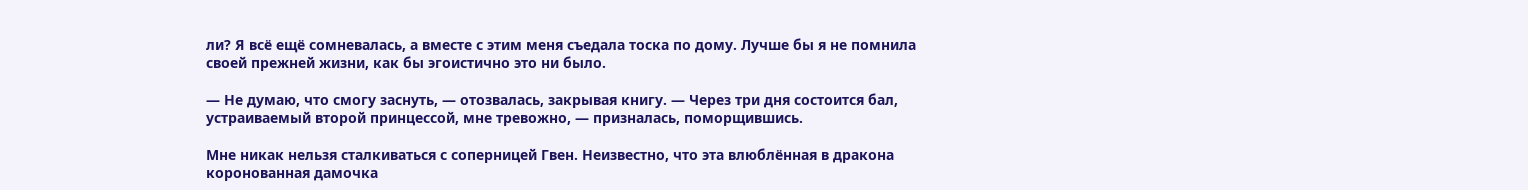ли? Я всё ещё сомневалась, а вместе с этим меня съедала тоска по дому. Лучше бы я не помнила своей прежней жизни, как бы эгоистично это ни было.

— Не думаю, что смогу заснуть, — отозвалась, закрывая книгу. — Через три дня состоится бал, устраиваемый второй принцессой, мне тревожно, — призналась, поморщившись.

Мне никак нельзя сталкиваться с соперницей Гвен. Неизвестно, что эта влюблённая в дракона коронованная дамочка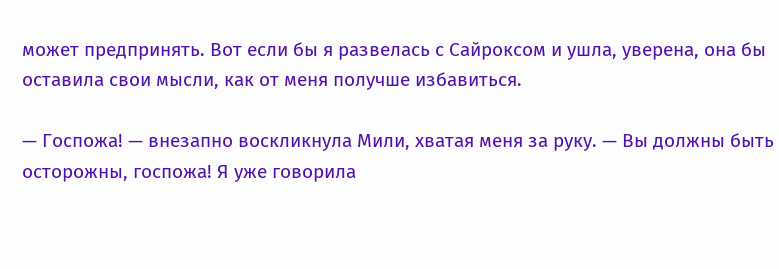может предпринять. Вот если бы я развелась с Сайроксом и ушла, уверена, она бы оставила свои мысли, как от меня получше избавиться.

— Госпожа! — внезапно воскликнула Мили, хватая меня за руку. — Вы должны быть осторожны, госпожа! Я уже говорила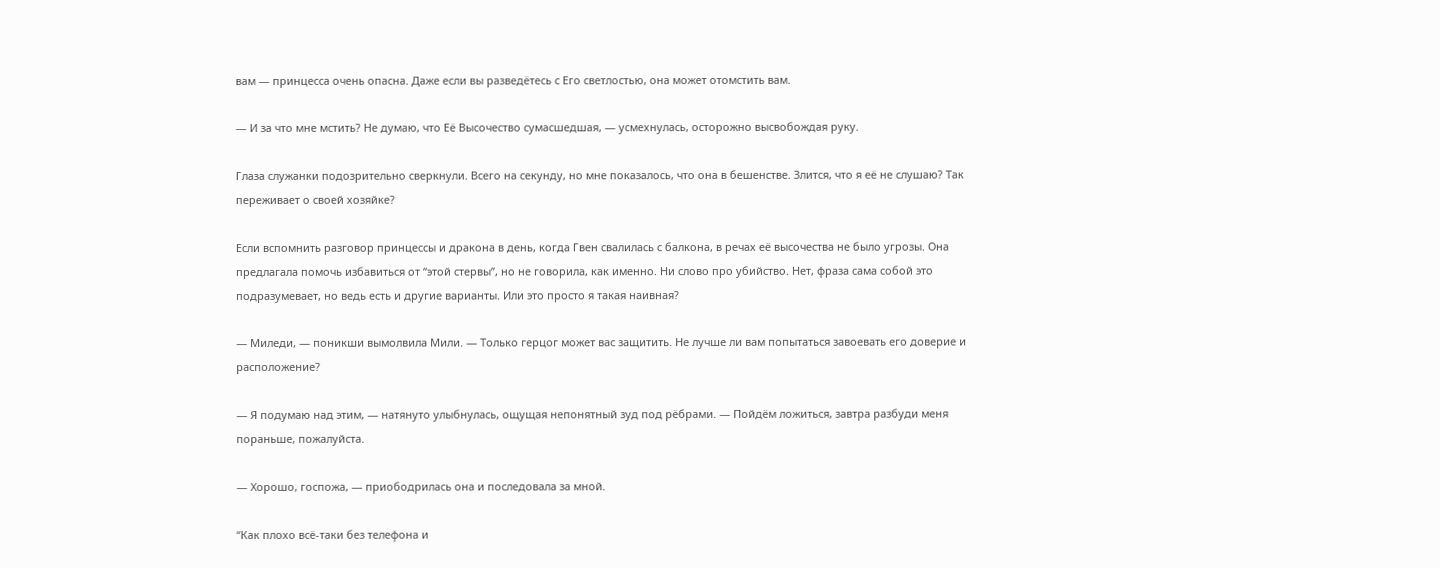вам — принцесса очень опасна. Даже если вы разведётесь с Его светлостью, она может отомстить вам.

— И за что мне мстить? Не думаю, что Её Высочество сумасшедшая, — усмехнулась, осторожно высвобождая руку.

Глаза служанки подозрительно сверкнули. Всего на секунду, но мне показалось, что она в бешенстве. Злится, что я её не слушаю? Так переживает о своей хозяйке?

Если вспомнить разговор принцессы и дракона в день, когда Гвен свалилась с балкона, в речах её высочества не было угрозы. Она предлагала помочь избавиться от “этой стервы”, но не говорила, как именно. Ни слово про убийство. Нет, фраза сама собой это подразумевает, но ведь есть и другие варианты. Или это просто я такая наивная?

— Миледи, — поникши вымолвила Мили. — Только герцог может вас защитить. Не лучше ли вам попытаться завоевать его доверие и расположение?

— Я подумаю над этим, — натянуто улыбнулась, ощущая непонятный зуд под рёбрами. — Пойдём ложиться, завтра разбуди меня пораньше, пожалуйста.

— Хорошо, госпожа, — приободрилась она и последовала за мной.

“Как плохо всё-таки без телефона и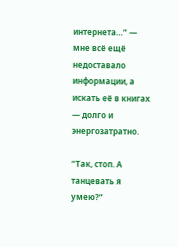интернета…” — мне всё ещё недоставало информации, а искать её в книгах — долго и энергозатратно.

“Так, стоп. А танцевать я умею?”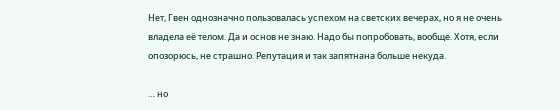Нет, Гвен однозначно пользовалась успехом на светских вечерах, но я не очень владела её телом. Да и основ не знаю. Надо бы попробовать, вообще. Хотя, если опозорюсь, не страшно. Репутация и так запятнана больше некуда.

… но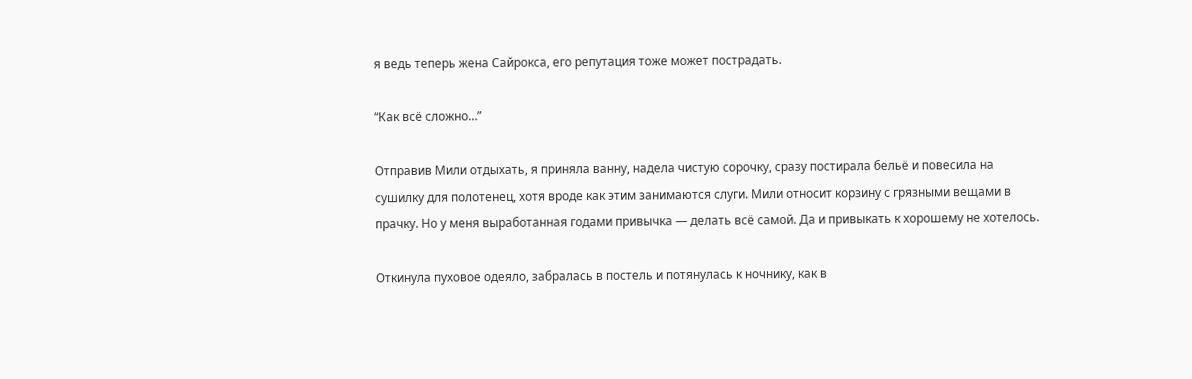я ведь теперь жена Сайрокса, его репутация тоже может пострадать.

“Как всё сложно…”

Отправив Мили отдыхать, я приняла ванну, надела чистую сорочку, сразу постирала бельё и повесила на сушилку для полотенец, хотя вроде как этим занимаются слуги. Мили относит корзину с грязными вещами в прачку. Но у меня выработанная годами привычка — делать всё самой. Да и привыкать к хорошему не хотелось.

Откинула пуховое одеяло, забралась в постель и потянулась к ночнику, как в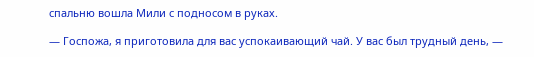спальню вошла Мили с подносом в руках.

— Госпожа, я приготовила для вас успокаивающий чай. У вас был трудный день, —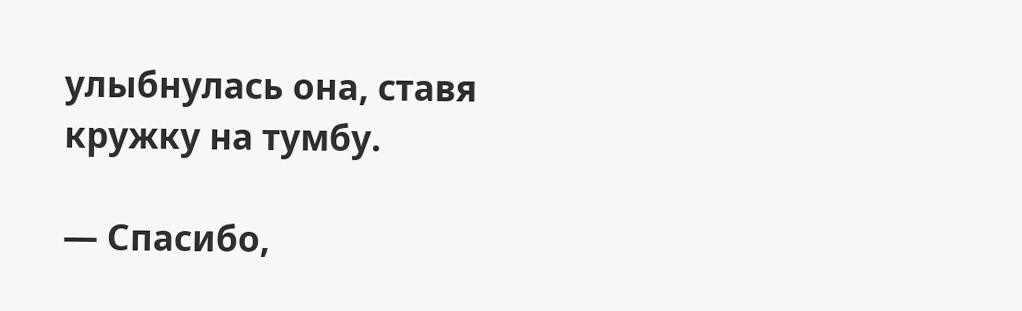улыбнулась она, ставя кружку на тумбу.

— Спасибо,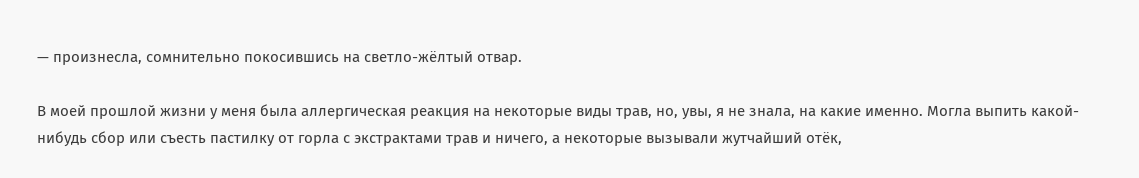— произнесла, сомнительно покосившись на светло-жёлтый отвар.

В моей прошлой жизни у меня была аллергическая реакция на некоторые виды трав, но, увы, я не знала, на какие именно. Могла выпить какой-нибудь сбор или съесть пастилку от горла с экстрактами трав и ничего, а некоторые вызывали жутчайший отёк,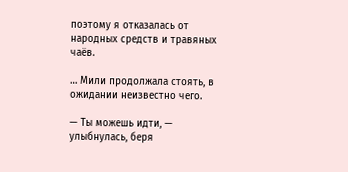поэтому я отказалась от народных средств и травяных чаёв.

… Мили продолжала стоять, в ожидании неизвестно чего.

— Ты можешь идти, — улыбнулась, беря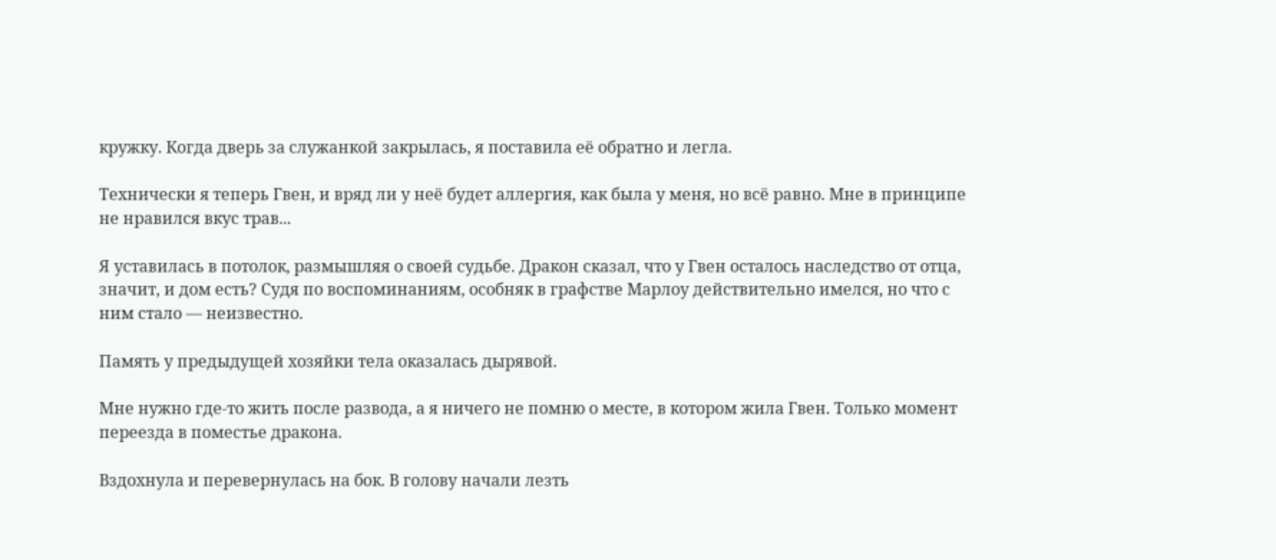кружку. Когда дверь за служанкой закрылась, я поставила её обратно и легла.

Технически я теперь Гвен, и вряд ли у неё будет аллергия, как была у меня, но всё равно. Мне в принципе не нравился вкус трав...

Я уставилась в потолок, размышляя о своей судьбе. Дракон сказал, что у Гвен осталось наследство от отца, значит, и дом есть? Судя по воспоминаниям, особняк в графстве Марлоу действительно имелся, но что с ним стало — неизвестно.

Память у предыдущей хозяйки тела оказалась дырявой.

Мне нужно где-то жить после развода, а я ничего не помню о месте, в котором жила Гвен. Только момент переезда в поместье дракона.

Вздохнула и перевернулась на бок. В голову начали лезть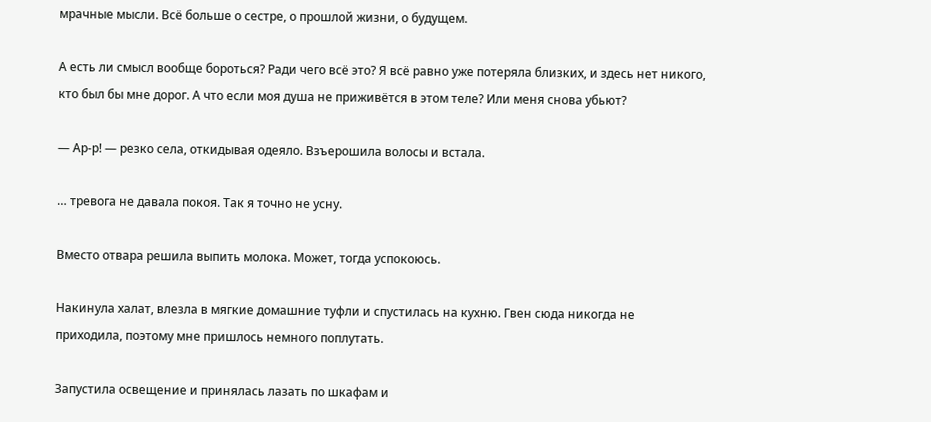мрачные мысли. Всё больше о сестре, о прошлой жизни, о будущем.

А есть ли смысл вообще бороться? Ради чего всё это? Я всё равно уже потеряла близких, и здесь нет никого, кто был бы мне дорог. А что если моя душа не приживётся в этом теле? Или меня снова убьют?

— Ар-р! — резко села, откидывая одеяло. Взъерошила волосы и встала.

… тревога не давала покоя. Так я точно не усну.

Вместо отвара решила выпить молока. Может, тогда успокоюсь.

Накинула халат, влезла в мягкие домашние туфли и спустилась на кухню. Гвен сюда никогда не приходила, поэтому мне пришлось немного поплутать.

Запустила освещение и принялась лазать по шкафам и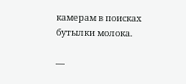камерам в поисках бутылки молока.

—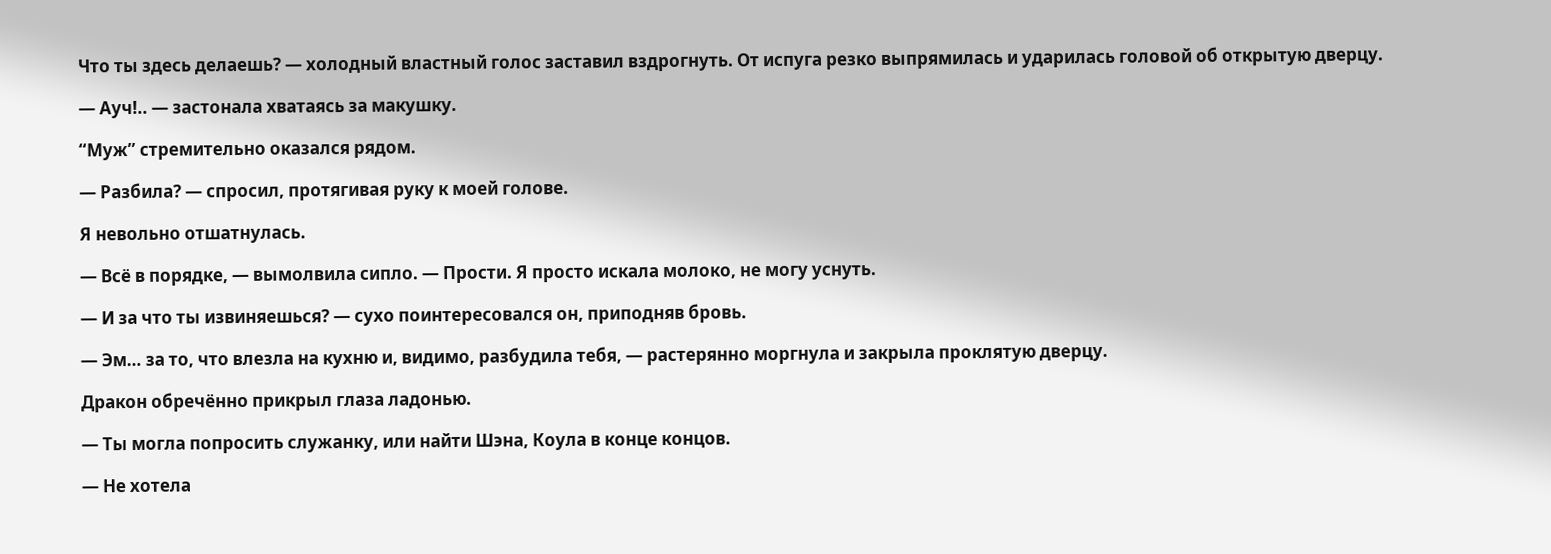Что ты здесь делаешь? — холодный властный голос заставил вздрогнуть. От испуга резко выпрямилась и ударилась головой об открытую дверцу.

— Ауч!.. — застонала хватаясь за макушку.

“Муж” стремительно оказался рядом.

— Разбила? — спросил, протягивая руку к моей голове.

Я невольно отшатнулась.

— Всё в порядке, — вымолвила сипло. — Прости. Я просто искала молоко, не могу уснуть.

— И за что ты извиняешься? — сухо поинтересовался он, приподняв бровь.

— Эм… за то, что влезла на кухню и, видимо, разбудила тебя, — растерянно моргнула и закрыла проклятую дверцу.

Дракон обречённо прикрыл глаза ладонью.

— Ты могла попросить служанку, или найти Шэна, Коула в конце концов.

— Не хотела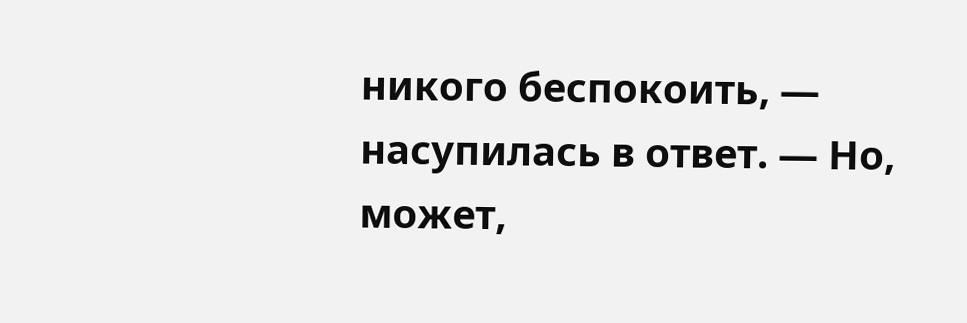никого беспокоить, — насупилась в ответ. — Но, может,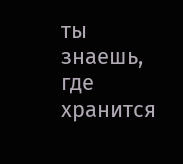ты знаешь, где хранится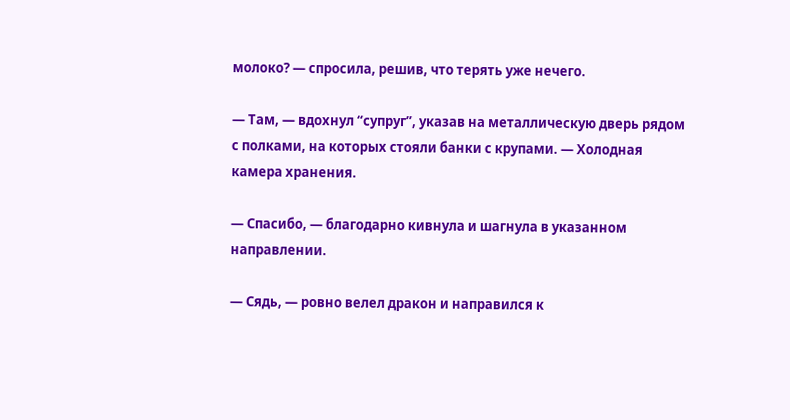молоко? — спросила, решив, что терять уже нечего.

— Там, — вдохнул “супруг”, указав на металлическую дверь рядом с полками, на которых стояли банки с крупами. — Холодная камера хранения.

— Спасибо, — благодарно кивнула и шагнула в указанном направлении.

— Сядь, — ровно велел дракон и направился к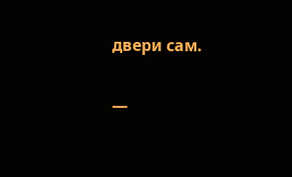двери сам.

—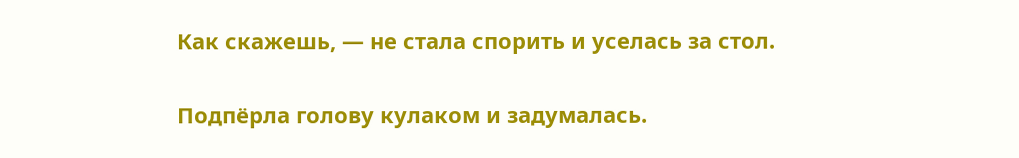Как скажешь, — не стала спорить и уселась за стол.

Подпёрла голову кулаком и задумалась.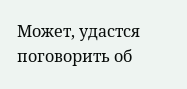Может, удастся поговорить об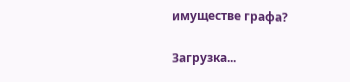имуществе графа?

Загрузка...